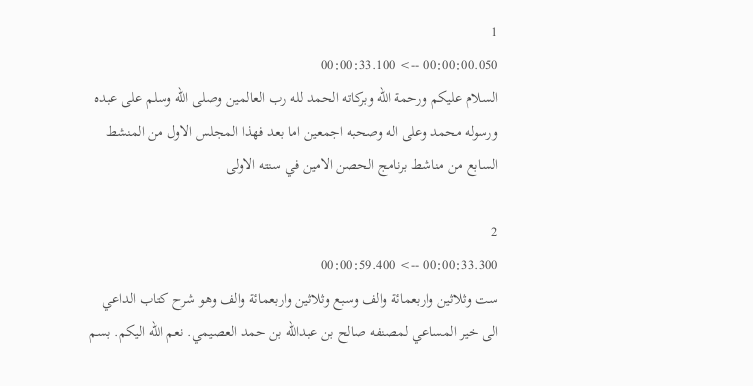1
00:00:00.050 --> 00:00:33.100
السلام عليكم ورحمة الله وبركاته الحمد لله رب العالمين وصلى الله وسلم على عبده ورسوله محمد وعلى اله وصحبه اجمعين اما بعد فهذا المجلس الاول من المنشط السابع من مناشط برنامج الحصن الامين في سنته الاولى

2
00:00:33.300 --> 00:00:59.400
ست وثلاثين واربعمائة والف وسبع وثلاثين واربعمائة والف وهو شرح كتاب الداعي الى خير المساعي لمصنفه صالح بن عبدالله بن حمد العصيمي. نعم الله اليكم. بسم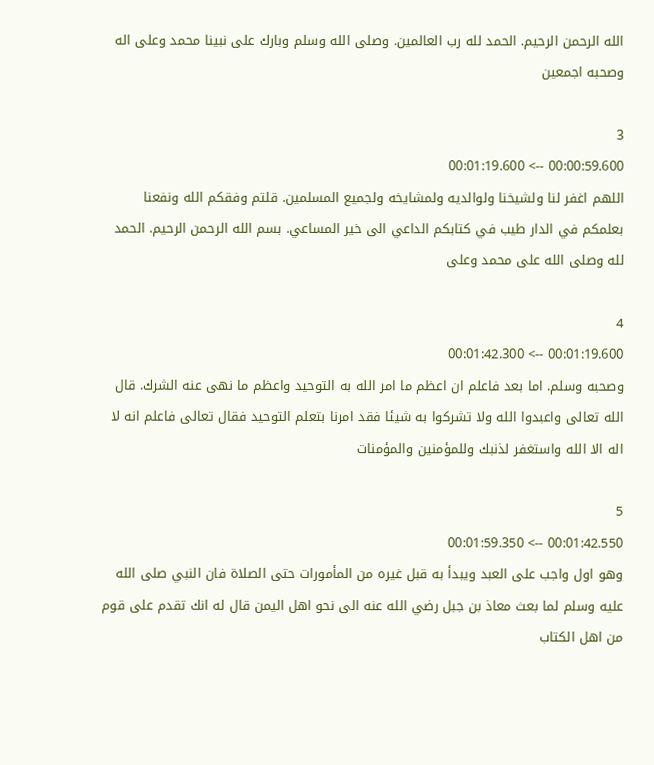الله الرحمن الرحيم. الحمد لله رب العالمين. وصلى الله وسلم وبارك على نبينا محمد وعلى اله وصحبه اجمعين

3
00:00:59.600 --> 00:01:19.600
اللهم اغفر لنا ولشيخنا ولوالديه ولمشايخه ولجميع المسلمين. قلتم وفقكم الله ونفعنا بعلمكم في الدار طيب في كتابكم الداعي الى خير المساعي. بسم الله الرحمن الرحيم. الحمد لله وصلى الله على محمد وعلى

4
00:01:19.600 --> 00:01:42.300
وصحبه وسلم. اما بعد فاعلم ان اعظم ما امر الله به التوحيد واعظم ما نهى عنه الشرك. قال الله تعالى واعبدوا الله ولا تشركوا به شيئا فقد امرنا بتعلم التوحيد فقال تعالى فاعلم انه لا اله الا الله واستغفر لذنبك وللمؤمنين والمؤمنات

5
00:01:42.550 --> 00:01:59.350
وهو اول واجب على العبد ويبدأ به قبل غيره من المأمورات حتى الصلاة فان النبي صلى الله عليه وسلم لما بعث معاذ بن جبل رضي الله عنه الى نحو اهل اليمن قال له انك تقدم على قوم من اهل الكتاب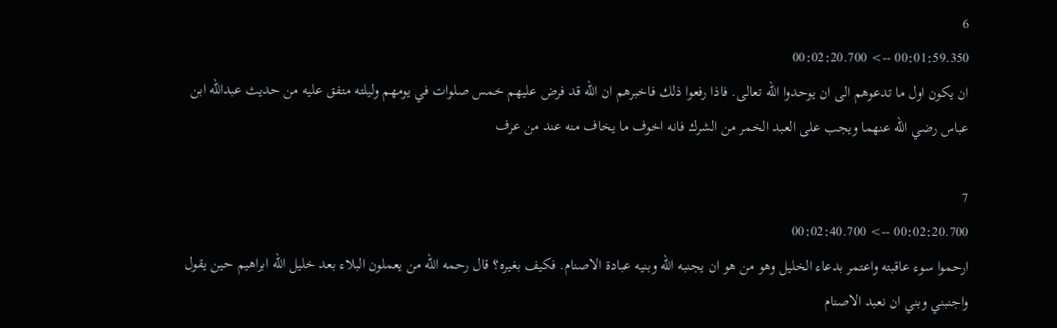6
00:01:59.350 --> 00:02:20.700
ان يكون اول ما تدعوهم الى ان يوحدوا الله تعالى. فاذا رفعوا ذلك فاخبرهم ان الله قد فرض عليهم خمس صلوات في يومهم وليلته متفق عليه من حديث عبدالله ابن عباس رضي الله عنهما ويجب على العبد الخمر من الشرك فانه اخوف ما يخاف منه عند من عرف

7
00:02:20.700 --> 00:02:40.700
ارحموا سوء عاقبته واعتمر بدعاء الخليل وهو من هو ان يجنبه الله وبنيه عبادة الاصنام. فكيف بغيره؟ قال رحمه الله من يعملون البلاء بعد خليل الله ابراهيم حين يقول واجنبني وبني ان نعبد الاصنام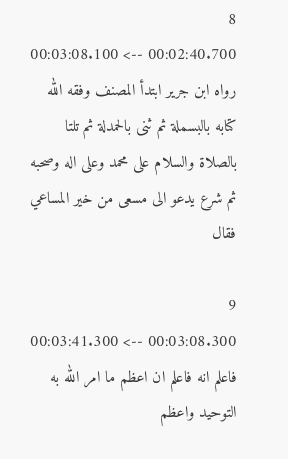8
00:02:40.700 --> 00:03:08.100
رواه ابن جرير ابتدأ المصنف وفقه الله كتابه بالبسملة ثم ثنى بالحمدلة ثم تلتا بالصلاة والسلام على محمد وعلى اله وصحبه ثم شرع يدعو الى مسعى من خير المساعي فقال

9
00:03:08.300 --> 00:03:41.300
فاعلم انه فاعلم ان اعظم ما امر الله به التوحيد واعظم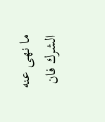ما نهى عنه الشرك فان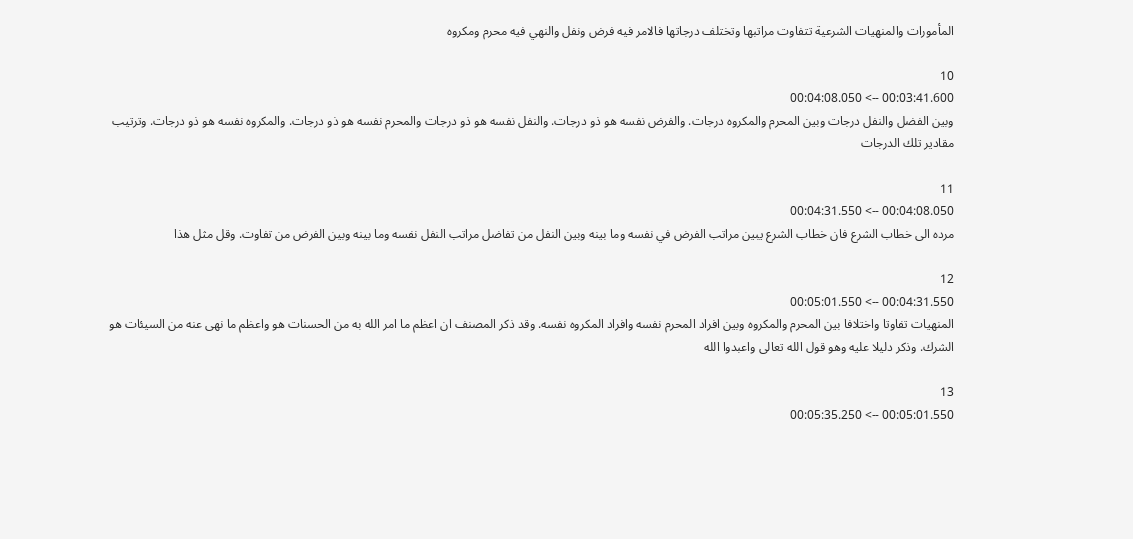المأمورات والمنهيات الشرعية تتفاوت مراتبها وتختلف درجاتها فالامر فيه فرض ونفل والنهي فيه محرم ومكروه

10
00:03:41.600 --> 00:04:08.050
وبين الفضل والنفل درجات وبين المحرم والمكروه درجات. والفرض نفسه هو ذو درجات. والنفل نفسه هو ذو درجات والمحرم نفسه هو ذو درجات. والمكروه نفسه هو ذو درجات. وترتيب مقادير تلك الدرجات

11
00:04:08.050 --> 00:04:31.550
مرده الى خطاب الشرع فان خطاب الشرع يبين مراتب الفرض في نفسه وما بينه وبين النفل من تفاضل مراتب النفل نفسه وما بينه وبين الفرض من تفاوت. وقل مثل هذا

12
00:04:31.550 --> 00:05:01.550
المنهيات تفاوتا واختلافا بين المحرم والمكروه وبين افراد المحرم نفسه وافراد المكروه نفسه. وقد ذكر المصنف ان اعظم ما امر الله به من الحسنات هو واعظم ما نهى عنه من السيئات هو الشرك. وذكر دليلا عليه وهو قول الله تعالى واعبدوا الله

13
00:05:01.550 --> 00:05:35.250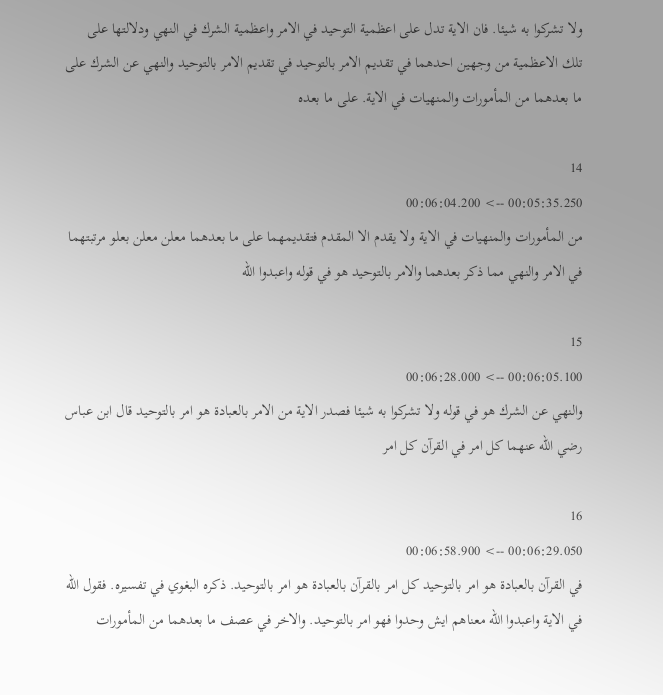ولا تشركوا به شيئا. فان الاية تدل على اعظمية التوحيد في الامر واعظمية الشرك في النهي ودلالتها على تلك الاعظمية من وجهين احدهما في تقديم الامر بالتوحيد في تقديم الامر بالتوحيد والنهي عن الشرك على ما بعدهما من المأمورات والمنهيات في الاية. على ما بعده

14
00:05:35.250 --> 00:06:04.200
من المأمورات والمنهيات في الاية ولا يقدم الا المقدم فتقديمهما على ما بعدهما معلن معلن بعلو مرتبتهما في الامر والنهي مما ذكر بعدهما والامر بالتوحيد هو في قوله واعبدوا الله

15
00:06:05.100 --> 00:06:28.000
والنهي عن الشرك هو في قوله ولا تشركوا به شيئا فصدر الاية من الامر بالعبادة هو امر بالتوحيد قال ابن عباس رضي الله عنهما كل امر في القرآن كل امر

16
00:06:29.050 --> 00:06:58.900
في القرآن بالعبادة هو امر بالتوحيد كل امر بالقرآن بالعبادة هو امر بالتوحيد. ذكره البغوي في تفسيره. فقول الله في الاية واعبدوا الله معناهم ايش وحدوا فهو امر بالتوحيد. والاخر في عصف ما بعدهما من المأمورات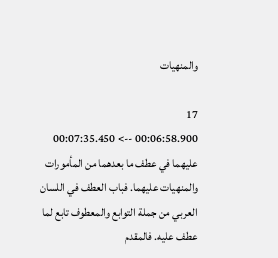والمنهيات

17
00:06:58.900 --> 00:07:35.450
عليهما في عطف ما بعدهما من المأمورات والمنهيات عليهما. فباب العطف في اللسان العربي من جملة التوابع والمعطوف تابع لما عطف عليه. فالمقدم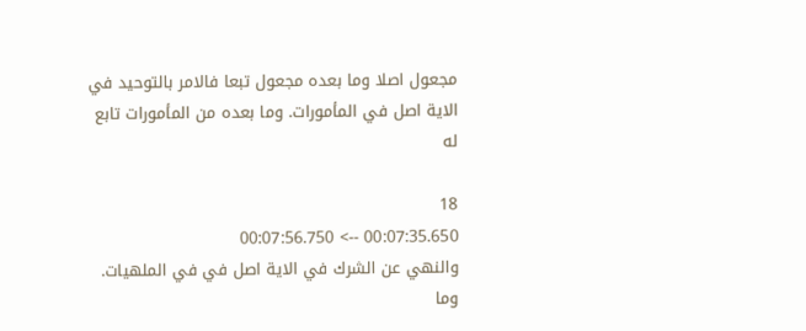مجعول اصلا وما بعده مجعول تبعا فالامر بالتوحيد في الاية اصل في المأمورات. وما بعده من المأمورات تابع له

18
00:07:35.650 --> 00:07:56.750
والنهي عن الشرك في الاية اصل في في الملهيات. وما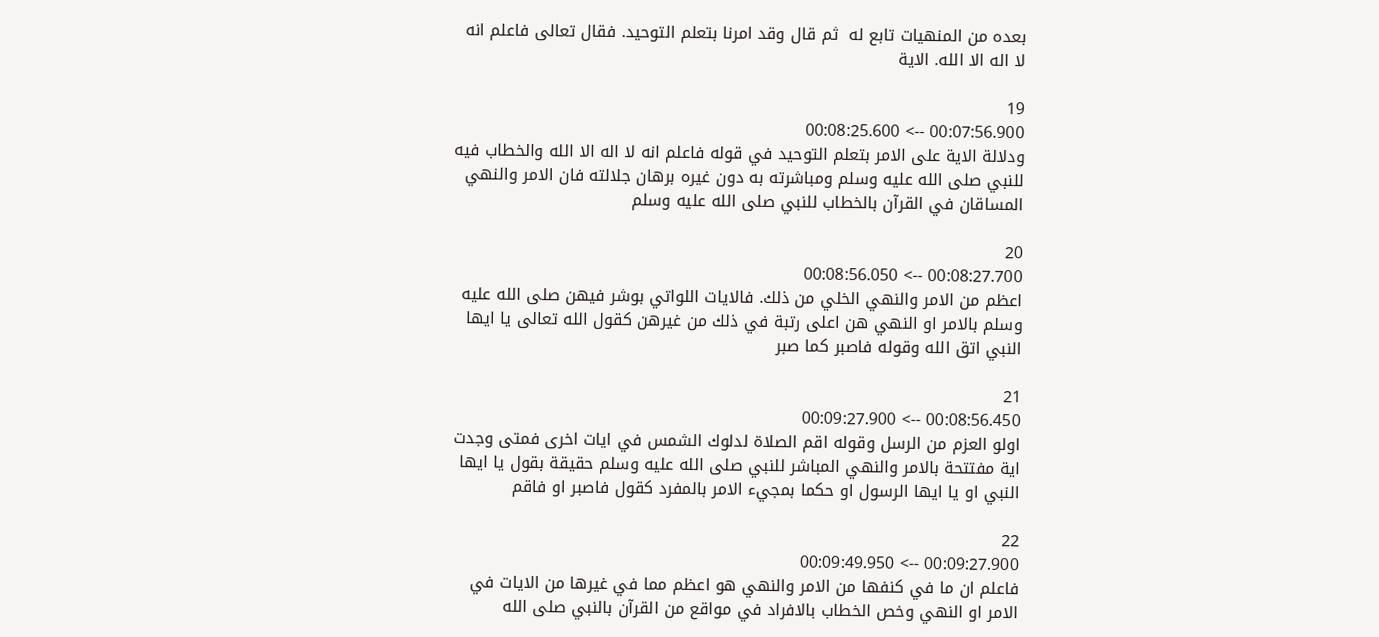بعده من المنهيات تابع له  ثم قال وقد امرنا بتعلم التوحيد. فقال تعالى فاعلم انه لا اله الا الله. الاية

19
00:07:56.900 --> 00:08:25.600
ودلالة الاية على الامر بتعلم التوحيد في قوله فاعلم انه لا اله الا الله والخطاب فيه للنبي صلى الله عليه وسلم ومباشرته به دون غيره برهان جلالته فان الامر والنهي المساقان في القرآن بالخطاب للنبي صلى الله عليه وسلم

20
00:08:27.700 --> 00:08:56.050
اعظم من الامر والنهي الخلي من ذلك. فالايات اللواتي بوشر فيهن صلى الله عليه وسلم بالامر او النهي هن اعلى رتبة في ذلك من غيرهن كقول الله تعالى يا ايها النبي اتق الله وقوله فاصبر كما صبر

21
00:08:56.450 --> 00:09:27.900
اولو العزم من الرسل وقوله اقم الصلاة لدلوك الشمس في ايات اخرى فمتى وجدت اية مفتتحة بالامر والنهي المباشر للنبي صلى الله عليه وسلم حقيقة بقول يا ايها النبي او يا ايها الرسول او حكما بمجيء الامر بالمفرد كقول فاصبر او فاقم

22
00:09:27.900 --> 00:09:49.950
فاعلم ان ما في كنفها من الامر والنهي هو اعظم مما في غيرها من الايات في الامر او النهي وخص الخطاب بالافراد في مواقع من القرآن بالنبي صلى الله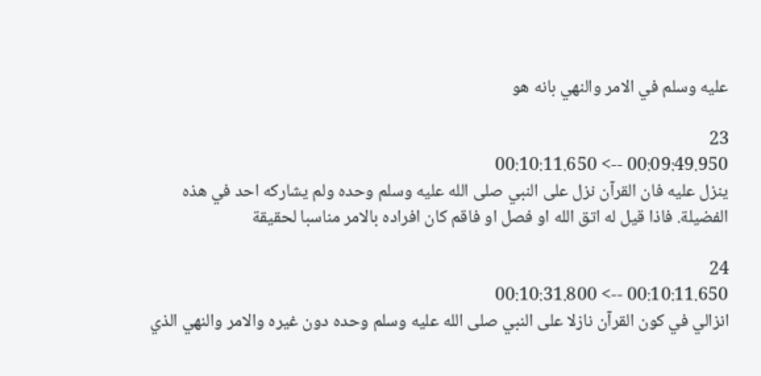عليه وسلم في الامر والنهي بانه هو

23
00:09:49.950 --> 00:10:11.650
ينزل عليه فان القرآن نزل على النبي صلى الله عليه وسلم وحده ولم يشاركه احد في هذه الفضيلة. فاذا قيل له اتق الله او فصل او فاقم كان افراده بالامر مناسبا لحقيقة

24
00:10:11.650 --> 00:10:31.800
انزالي في كون القرآن نازلا على النبي صلى الله عليه وسلم وحده دون غيره والامر والنهي الذي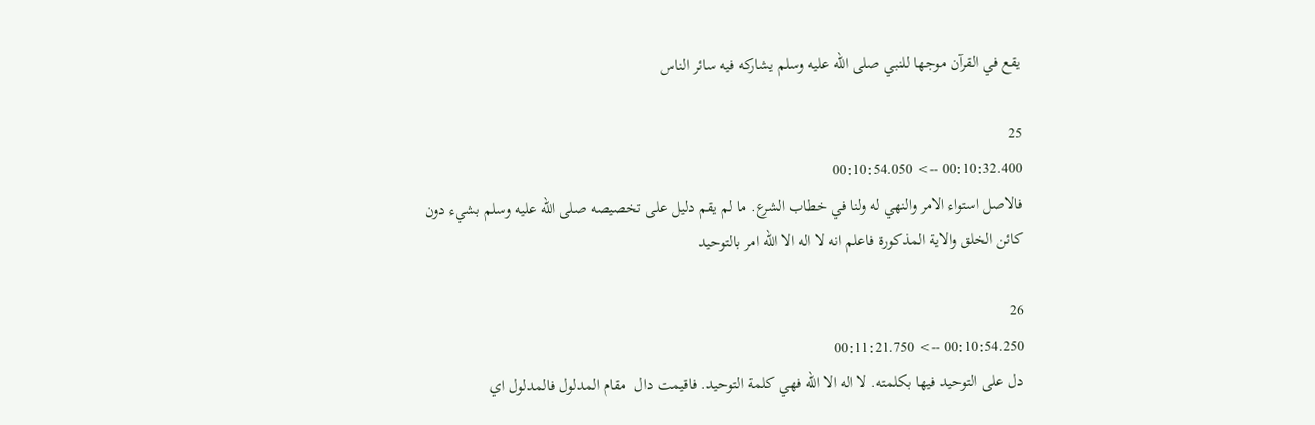يقع في القرآن موجها للنبي صلى الله عليه وسلم يشاركه فيه سائر الناس

25
00:10:32.400 --> 00:10:54.050
فالاصل استواء الامر والنهي له ولنا في خطاب الشرع. ما لم يقم دليل على تخصيصه صلى الله عليه وسلم بشيء دون كائن الخلق والاية المذكورة فاعلم انه لا اله الا الله امر بالتوحيد

26
00:10:54.250 --> 00:11:21.750
دل على التوحيد فيها بكلمته. لا اله الا الله فهي كلمة التوحيد. فاقيمت دال  مقام المدلول فالمدلول اي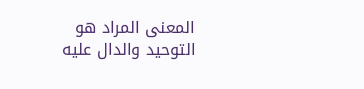المعنى المراد هو التوحيد والدال عليه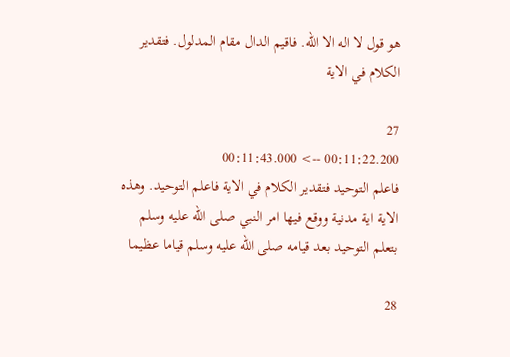هو قول لا اله الا الله. فاقيم الدال مقام المدلول. فتقدير الكلام في الاية

27
00:11:22.200 --> 00:11:43.000
فاعلم التوحيد فتقدير الكلام في الاية فاعلم التوحيد. وهذه الاية اية مدنية ووقع فيها امر النبي صلى الله عليه وسلم بتعلم التوحيد بعد قيامه صلى الله عليه وسلم قياما عظيما

28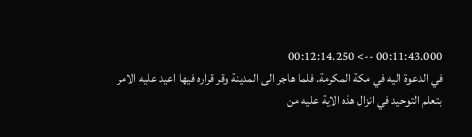00:11:43.000 --> 00:12:14.250
في الدعوة اليه في مكة المكرمة. فلما هاجر الى المدينة وقر قراره فيها اعيد عليه الامر بتعلم التوحيد في انزال هذه الاية عليه من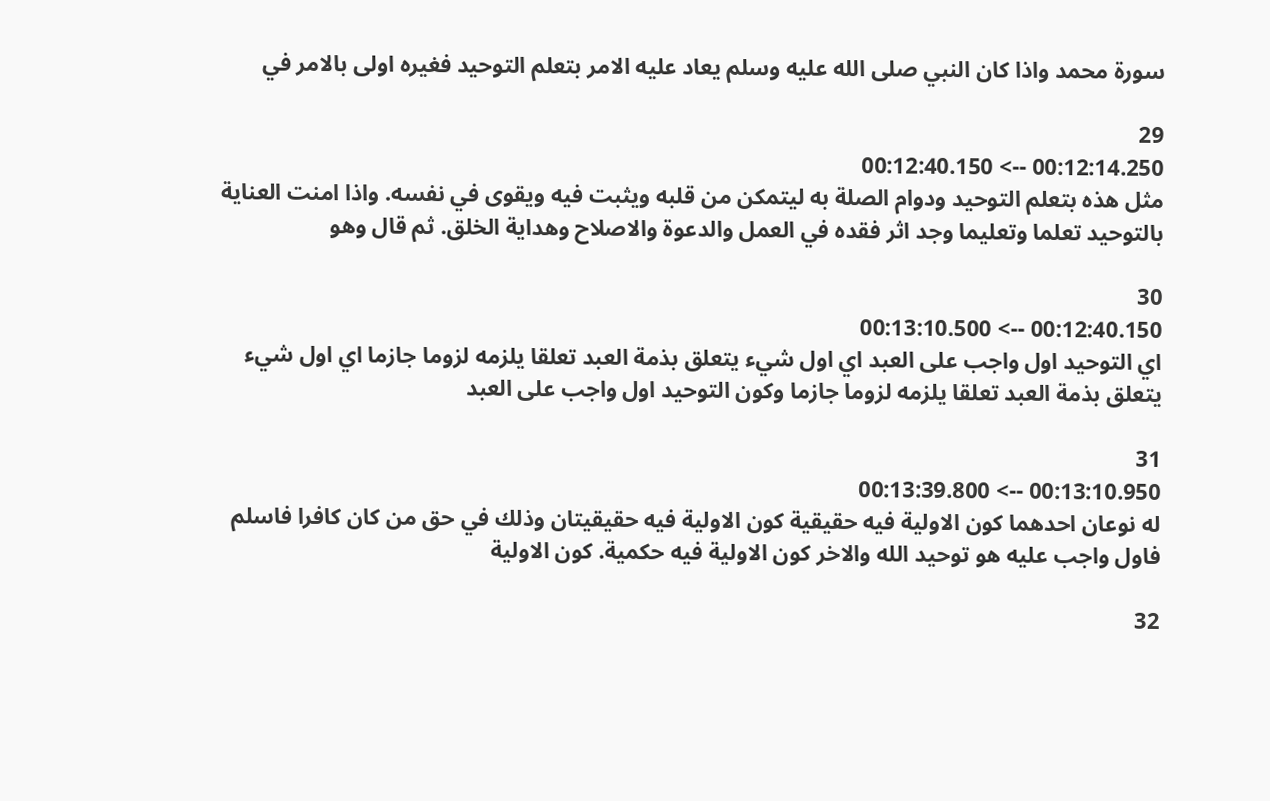سورة محمد واذا كان النبي صلى الله عليه وسلم يعاد عليه الامر بتعلم التوحيد فغيره اولى بالامر في

29
00:12:14.250 --> 00:12:40.150
مثل هذه بتعلم التوحيد ودوام الصلة به ليتمكن من قلبه ويثبت فيه ويقوى في نفسه. واذا امنت العناية بالتوحيد تعلما وتعليما وجد اثر فقده في العمل والدعوة والاصلاح وهداية الخلق. ثم قال وهو

30
00:12:40.150 --> 00:13:10.500
اي التوحيد اول واجب على العبد اي اول شيء يتعلق بذمة العبد تعلقا يلزمه لزوما جازما اي اول شيء يتعلق بذمة العبد تعلقا يلزمه لزوما جازما وكون التوحيد اول واجب على العبد

31
00:13:10.950 --> 00:13:39.800
له نوعان احدهما كون الاولية فيه حقيقية كون الاولية فيه حقيقيتان وذلك في حق من كان كافرا فاسلم فاول واجب عليه هو توحيد الله والاخر كون الاولية فيه حكمية. كون الاولية

32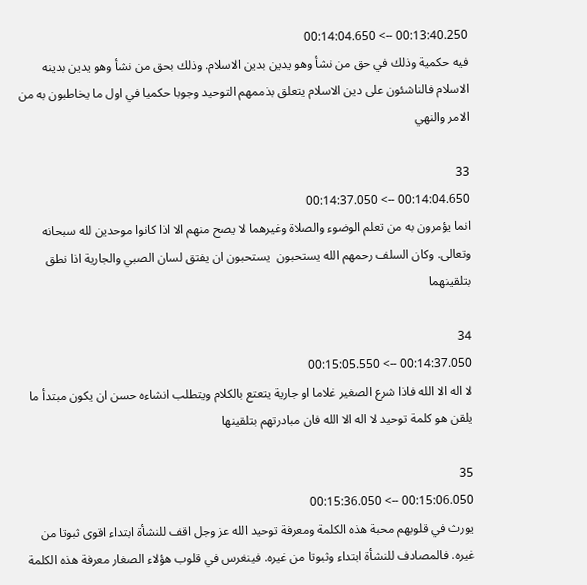00:13:40.250 --> 00:14:04.650
فيه حكمية وذلك في حق من نشأ وهو يدين بدين الاسلام. وذلك بحق من نشأ وهو يدين بدينه الاسلام فالناشئون على دين الاسلام يتعلق بذممهم التوحيد وجوبا حكميا في اول ما يخاطبون به من الامر والنهي

33
00:14:04.650 --> 00:14:37.050
انما يؤمرون به من تعلم الوضوء والصلاة وغيرهما لا يصح منهم الا اذا كانوا موحدين لله سبحانه وتعالى. وكان السلف رحمهم الله يستحبون  يستحبون ان يفتق لسان الصبي والجارية اذا نطق بتلقينهما

34
00:14:37.050 --> 00:15:05.550
لا اله الا الله فاذا شرع الصغير غلاما او جارية يتعتع بالكلام ويتطلب انشاءه حسن ان يكون مبتدأ ما يلقن هو كلمة توحيد لا اله الا الله فان مبادرتهم بتلقينها

35
00:15:06.050 --> 00:15:36.050
يورث في قلوبهم محبة هذه الكلمة ومعرفة توحيد الله عز وجل اقف للنشأة ابتداء اقوى ثبوتا من غيره. فالمصادف للنشأة ابتداء وثبوتا من غيره. فينغرس في قلوب هؤلاء الصغار معرفة هذه الكلمة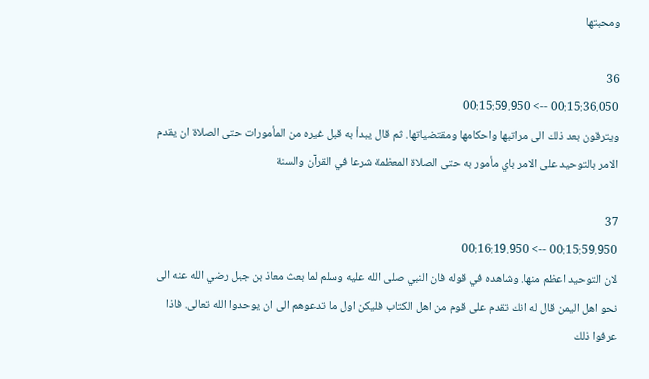ومحبتها

36
00:15:36.050 --> 00:15:59.950
ويترقون بعد ذلك الى مراتبها واحكامها ومقتضياتها. ثم قال يبدأ به قبل غيره من المأمورات حتى الصلاة ان يقدم الامر بالتوحيد على الامر باي مأمور به حتى الصلاة المعظمة شرعا في القرآن والسنة

37
00:15:59.950 --> 00:16:19.950
لان التوحيد اعظم منها. وشاهده في قوله فان النبي صلى الله عليه وسلم لما بعث معاذ بن جبل رضي الله عنه الى نحو اهل اليمن قال له انك تقدم على قوم من اهل الكتاب فليكن اول ما تدعوهم الى ان يوحدوا الله تعالى. فاذا عرفوا ذلك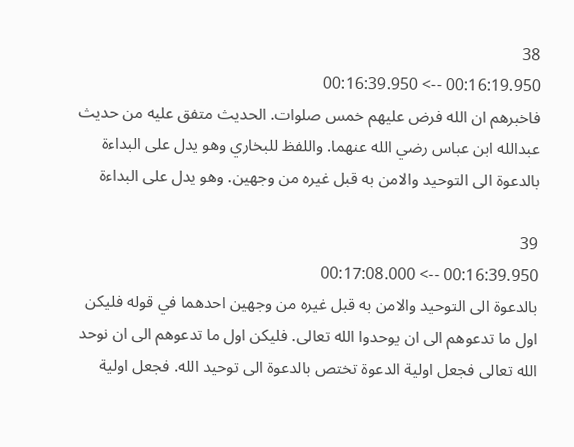38
00:16:19.950 --> 00:16:39.950
فاخبرهم ان الله فرض عليهم خمس صلوات. الحديث متفق عليه من حديث عبدالله ابن عباس رضي الله عنهما. واللفظ للبخاري وهو يدل على البداءة بالدعوة الى التوحيد والامن به قبل غيره من وجهين. وهو يدل على البداءة

39
00:16:39.950 --> 00:17:08.000
بالدعوة الى التوحيد والامن به قبل غيره من وجهين احدهما في قوله فليكن اول ما تدعوهم الى ان يوحدوا الله تعالى. فليكن اول ما تدعوهم الى ان نوحد الله تعالى فجعل اولية الدعوة تختص بالدعوة الى توحيد الله. فجعل اولية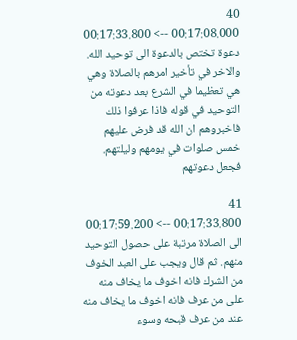40
00:17:08.000 --> 00:17:33.800
دعوة تختص بالدعوة الى توحيد الله. والاخر في تأخير امرهم بالصلاة وهي هي تعظيما في الشرع بعد دعوته من التوحيد في قوله فاذا عرفوا ذلك فاخبروهم ان الله قد فرض عليهم خمس صلوات في يومهم وليلتهم. فجعل دعوتهم

41
00:17:33.800 --> 00:17:59.200
الى الصلاة مرتبة على حصول التوحيد منهم. ثم قال ويجب على العبد الخوف من الشرك فانه اخوف ما يخاف منه على من عرف فانه اخوف ما يخاف منه عند من عرف قبحه وسوء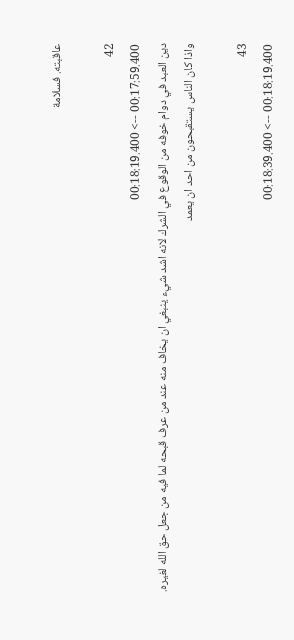عاقبته. فسلامة

42
00:17:59.400 --> 00:18:19.400
دين العبد في دوام خوفه من الوقوع في الشرك لانه اشد شيء ينبغي ان يخاف منه عند من عرف قبحه لما فيه من جعل حق الله لغيره. واذا كان الناس يستقبحون من احد ان يعمد

43
00:18:19.400 --> 00:18:39.400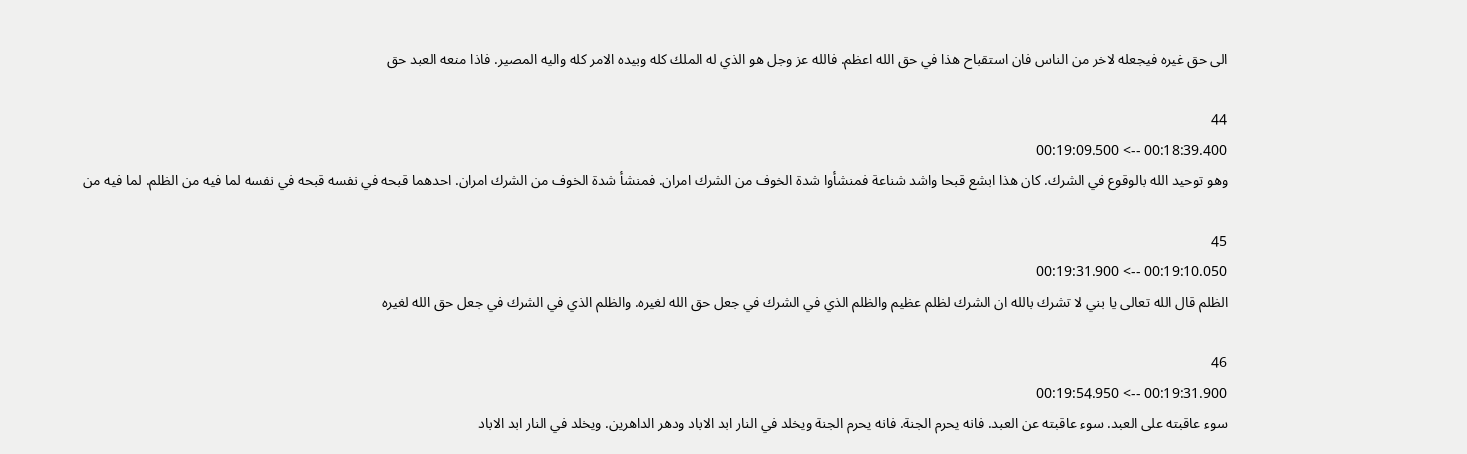الى حق غيره فيجعله لاخر من الناس فان استقباح هذا في حق الله اعظم. فالله عز وجل هو الذي له الملك كله وبيده الامر كله واليه المصير. فاذا منعه العبد حق

44
00:18:39.400 --> 00:19:09.500
وهو توحيد الله بالوقوع في الشرك. كان هذا ابشع قبحا واشد شناعة فمنشأوا شدة الخوف من الشرك امران. فمنشأ شدة الخوف من الشرك امران. احدهما قبحه في نفسه قبحه في نفسه لما فيه من الظلم. لما فيه من

45
00:19:10.050 --> 00:19:31.900
الظلم قال الله تعالى يا بني لا تشرك بالله ان الشرك لظلم عظيم والظلم الذي في الشرك في جعل حق الله لغيره. والظلم الذي في الشرك في جعل حق الله لغيره

46
00:19:31.900 --> 00:19:54.950
سوء عاقبته على العبد. سوء عاقبته عن العبد. فانه يحرم الجنة. فانه يحرم الجنة ويخلد في النار ابد الاباد ودهر الداهرين. ويخلد في النار ابد الاباد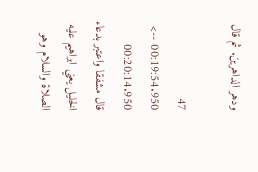ودهر الداهرين. ثم قال

47
00:19:54.950 --> 00:20:14.950
قال مشفقا واعتبر بدعاء الخليل يعني ابراهيم عليه الصلاة والسلام وهو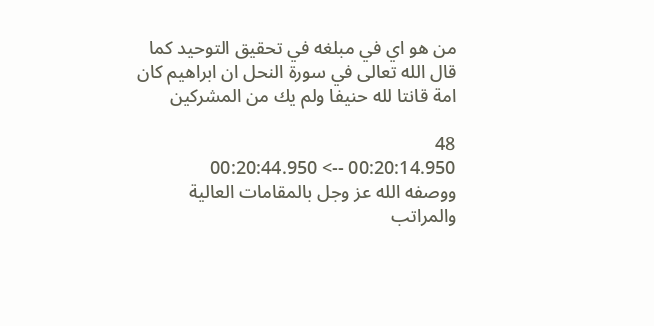من هو اي في مبلغه في تحقيق التوحيد كما قال الله تعالى في سورة النحل ان ابراهيم كان امة قانتا لله حنيفا ولم يك من المشركين

48
00:20:14.950 --> 00:20:44.950
ووصفه الله عز وجل بالمقامات العالية والمراتب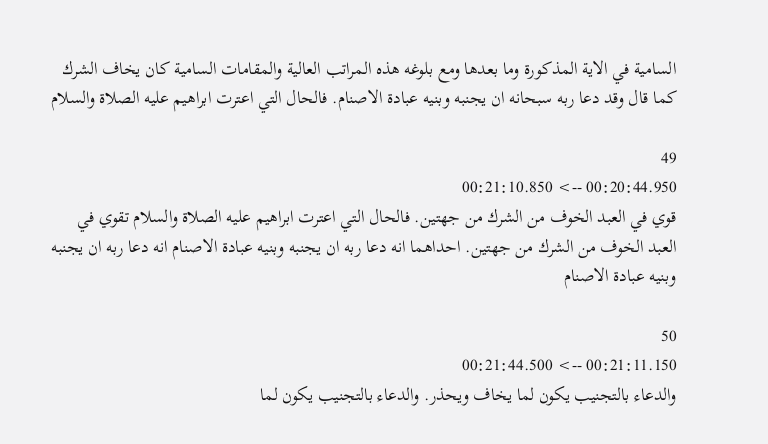السامية في الاية المذكورة وما بعدها ومع بلوغه هذه المراتب العالية والمقامات السامية كان يخاف الشرك كما قال وقد دعا ربه سبحانه ان يجنبه وبنيه عبادة الاصنام. فالحال التي اعترت ابراهيم عليه الصلاة والسلام

49
00:20:44.950 --> 00:21:10.850
قوي في العبد الخوف من الشرك من جهتين. فالحال التي اعترت ابراهيم عليه الصلاة والسلام تقوي في العبد الخوف من الشرك من جهتين. احداهما انه دعا ربه ان يجنبه وبنيه عبادة الاصنام انه دعا ربه ان يجنبه وبنيه عبادة الاصنام

50
00:21:11.150 --> 00:21:44.500
والدعاء بالتجنيب يكون لما يخاف ويحذر. والدعاء بالتجنيب يكون لما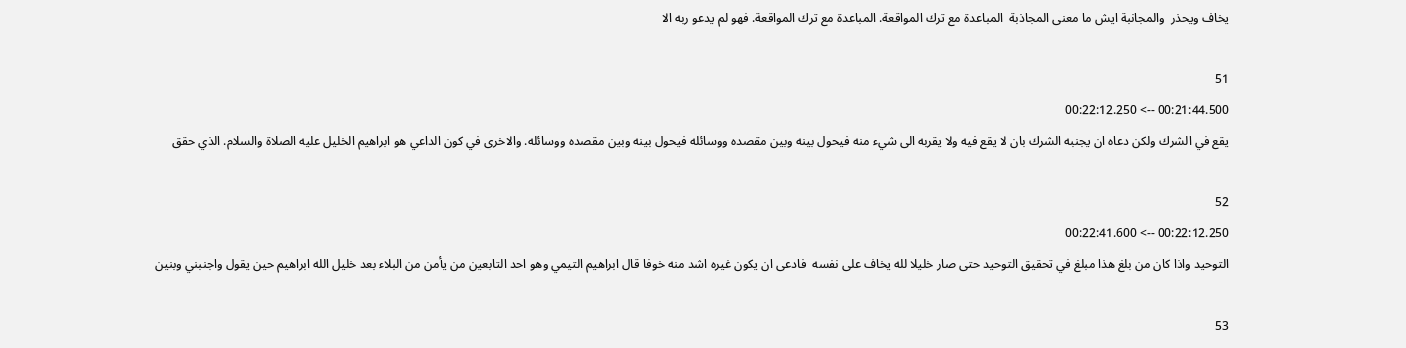يخاف ويحذر  والمجانبة ايش ما معنى المجاذبة  المباعدة مع ترك المواقعة. المباعدة مع ترك المواقعة. فهو لم يدعو ربه الا

51
00:21:44.500 --> 00:22:12.250
يقع في الشرك ولكن دعاه ان يجنبه الشرك بان لا يقع فيه ولا يقربه الى شيء منه فيحول بينه وبين مقصده ووسائله فيحول بينه وبين مقصده ووسائله. والاخرى في كون الداعي هو ابراهيم الخليل عليه الصلاة والسلام. الذي حقق

52
00:22:12.250 --> 00:22:41.600
التوحيد واذا كان من بلغ هذا مبلغ في تحقيق التوحيد حتى صار خليلا لله يخاف على نفسه  فادعى ان يكون غيره اشد منه خوفا قال ابراهيم التيمي وهو احد التابعين من يأمن من البلاء بعد خليل الله ابراهيم حين يقول واجنبني وبنين

53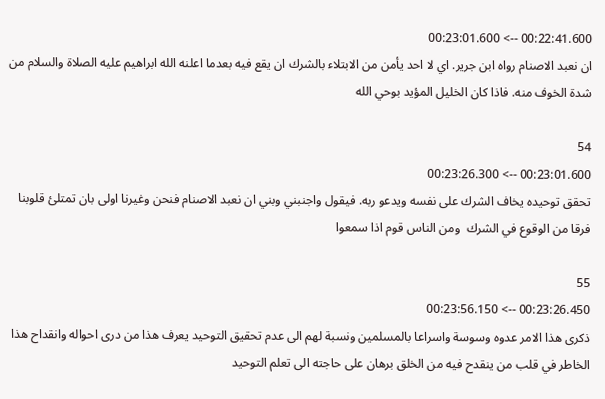00:22:41.600 --> 00:23:01.600
ان نعبد الاصنام رواه ابن جرير. اي لا احد يأمن من الابتلاء بالشرك ان يقع فيه بعدما اعلنه الله ابراهيم عليه الصلاة والسلام من شدة الخوف منه. فاذا كان الخليل المؤيد بوحي الله

54
00:23:01.600 --> 00:23:26.300
تحقق توحيده يخاف الشرك على نفسه ويدعو ربه. فيقول واجنبني وبني ان نعبد الاصنام فنحن وغيرنا اولى بان تمتلئ قلوبنا فرقا من الوقوع في الشرك  ومن الناس قوم اذا سمعوا

55
00:23:26.450 --> 00:23:56.150
ذكرى هذا الامر عدوه وسوسة واسراعا بالمسلمين ونسبة لهم الى عدم تحقيق التوحيد يعرف هذا من درى احواله وانقداح هذا الخاطر في قلب من ينقدح فيه من الخلق برهان على حاجته الى تعلم التوحيد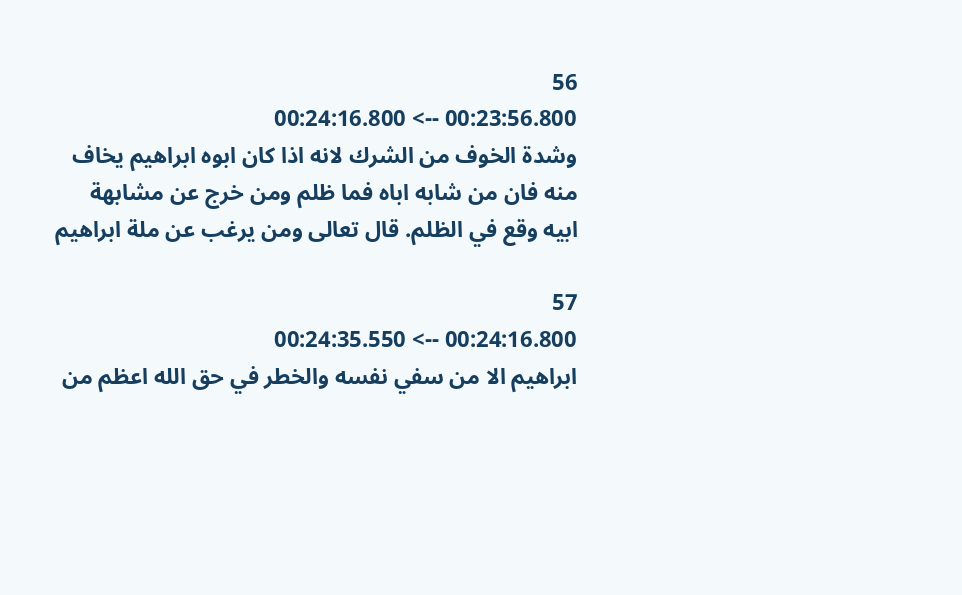56
00:23:56.800 --> 00:24:16.800
وشدة الخوف من الشرك لانه اذا كان ابوه ابراهيم يخاف منه فان من شابه اباه فما ظلم ومن خرج عن مشابهة ابيه وقع في الظلم. قال تعالى ومن يرغب عن ملة ابراهيم

57
00:24:16.800 --> 00:24:35.550
ابراهيم الا من سفي نفسه والخطر في حق الله اعظم من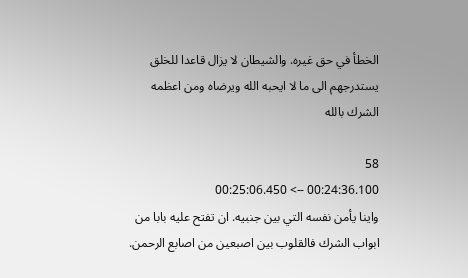الخطأ في حق غيره. والشيطان لا يزال قاعدا للخلق يستدرجهم الى ما لا ايحبه الله ويرضاه ومن اعظمه الشرك بالله

58
00:24:36.100 --> 00:25:06.450
واينا يأمن نفسه التي بين جنبيه. ان تفتح عليه بابا من ابواب الشرك فالقلوب بين اصبعين من اصابع الرحمن.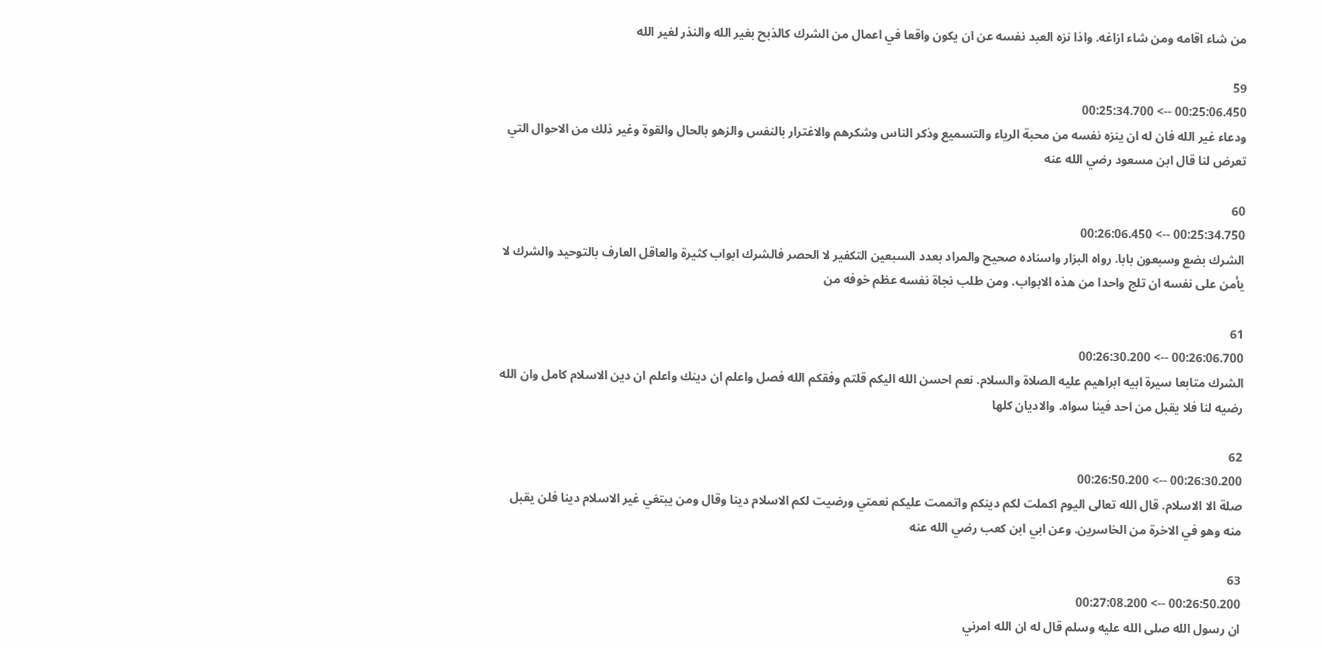من شاء اقامه ومن شاء ازاغه. واذا نزه العبد نفسه عن ان يكون واقعا في اعمال من الشرك كالذبح بغير الله والنذر لغير الله

59
00:25:06.450 --> 00:25:34.700
ودعاء غير الله فان له ان ينزه نفسه من محبة الرياء والتسميع وذكر الناس وشكرهم والاغترار بالنفس والزهو بالحال والقوة وغير ذلك من الاحوال التي تعرض لنا قال ابن مسعود رضي الله عنه

60
00:25:34.750 --> 00:26:06.450
الشرك بضع وسبعون بابا. رواه البزار واسناده صحيح والمراد بعدد السبعين التكفير لا الحصر فالشرك ابواب كثيرة والعاقل العارف بالتوحيد والشرك لا يأمن على نفسه ان تلج واحدا من هذه الابواب. ومن طلب نجاة نفسه عظم خوفه من

61
00:26:06.700 --> 00:26:30.200
الشرك متابعا سيرة ابيه ابراهيم عليه الصلاة والسلام. نعم احسن الله اليكم قلتم وفقكم الله فصل واعلم ان دينك واعلم ان دين الاسلام كامل وان الله رضيه لنا فلا يقبل من احد فينا سواه. والاديان كلها

62
00:26:30.200 --> 00:26:50.200
صلة الا الاسلام. قال الله تعالى اليوم اكملت لكم دينكم واتممت عليكم نعمتي ورضيت لكم الاسلام دينا وقال ومن يبتغي غير الاسلام دينا فلن يقبل منه وهو في الاخرة من الخاسرين. وعن ابي ابن كعب رضي الله عنه

63
00:26:50.200 --> 00:27:08.200
ان رسول الله صلى الله عليه وسلم قال له ان الله امرني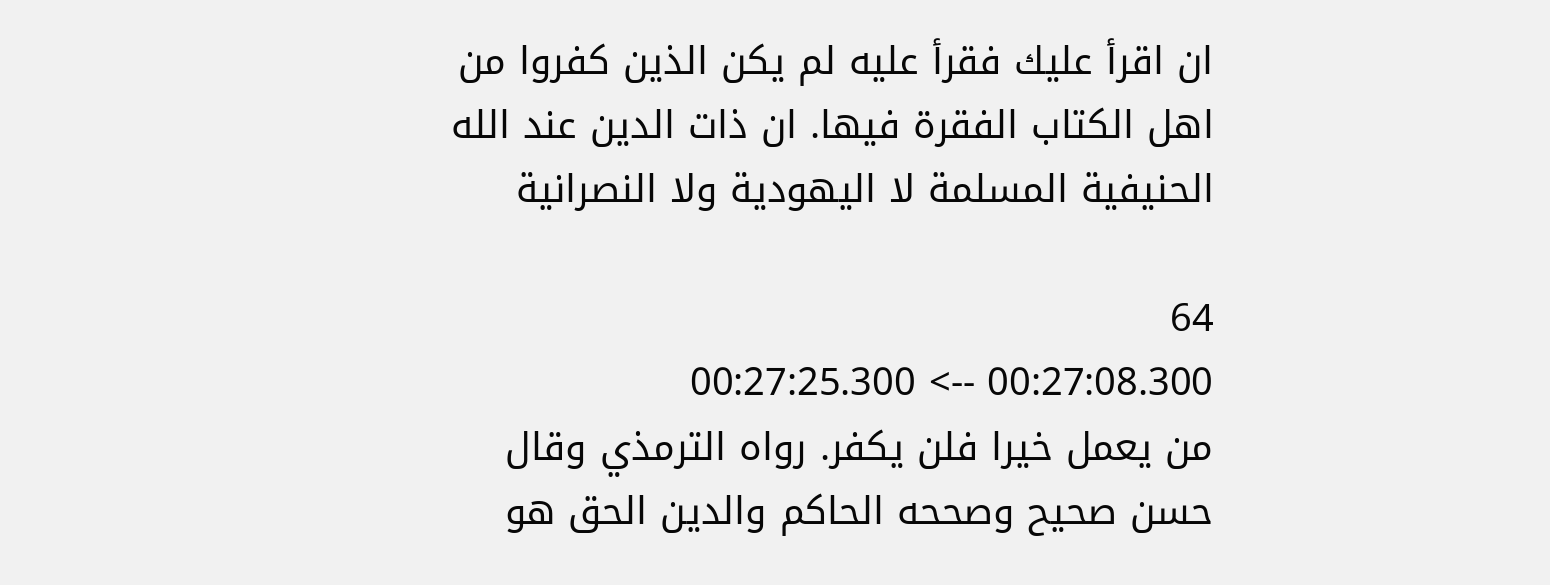ان اقرأ عليك فقرأ عليه لم يكن الذين كفروا من اهل الكتاب الفقرة فيها. ان ذات الدين عند الله الحنيفية المسلمة لا اليهودية ولا النصرانية

64
00:27:08.300 --> 00:27:25.300
من يعمل خيرا فلن يكفر. رواه الترمذي وقال حسن صحيح وصححه الحاكم والدين الحق هو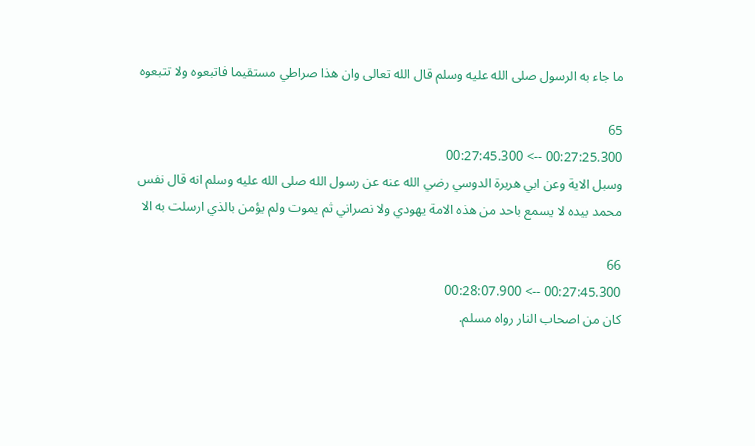ما جاء به الرسول صلى الله عليه وسلم قال الله تعالى وان هذا صراطي مستقيما فاتبعوه ولا تتبعوه

65
00:27:25.300 --> 00:27:45.300
وسبل الاية وعن ابي هريرة الدوسي رضي الله عنه عن رسول الله صلى الله عليه وسلم انه قال نفس محمد بيده لا يسمع باحد من هذه الامة يهودي ولا نصراني ثم يموت ولم يؤمن بالذي ارسلت به الا

66
00:27:45.300 --> 00:28:07.900
كان من اصحاب النار رواه مسلم.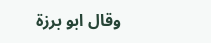وقال ابو برزة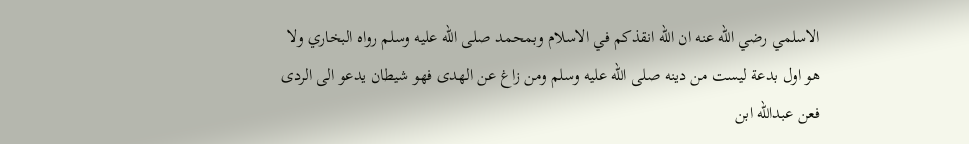الاسلمي رضي الله عنه ان الله انقذكم في الاسلام وبمحمد صلى الله عليه وسلم رواه البخاري ولا هو اول بدعة ليست من دينه صلى الله عليه وسلم ومن زاغ عن الهدى فهو شيطان يدعو الى الردى فعن عبدالله ابن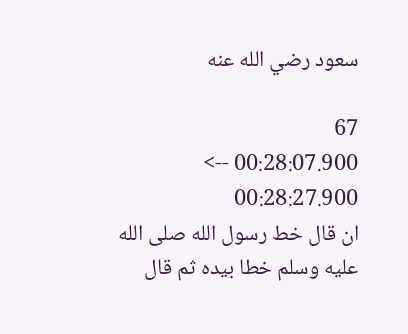سعود رضي الله عنه

67
00:28:07.900 --> 00:28:27.900
ان قال خط رسول الله صلى الله عليه وسلم خطا بيده ثم قال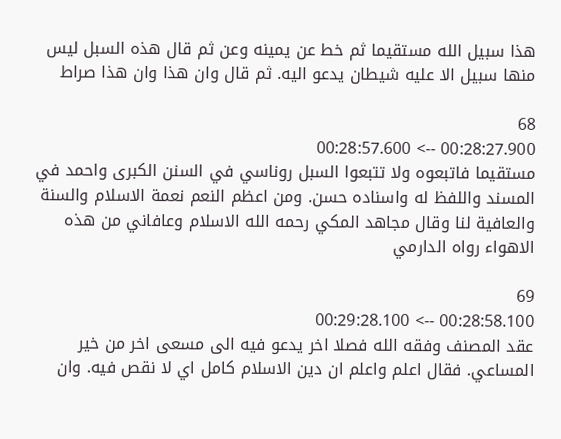هذا سبيل الله مستقيما ثم خط عن يمينه وعن ثم قال هذه السبل ليس منها سبيل الا عليه شيطان يدعو اليه. ثم قال وان هذا وان هذا صراط

68
00:28:27.900 --> 00:28:57.600
مستقيما فاتبعوه ولا تتبعوا السبل روناسي في السنن الكبرى واحمد في المسند واللفظ له واسناده حسن. ومن اعظم النعم نعمة الاسلام والسنة والعافية لنا وقال مجاهد المكي رحمه الله الاسلام وعافاني من هذه الاهواء رواه الدارمي

69
00:28:58.100 --> 00:29:28.100
عقد المصنف وفقه الله فصلا اخر يدعو فيه الى مسعى اخر من خير المساعي. فقال اعلم واعلم ان دين الاسلام كامل اي لا نقص فيه. وان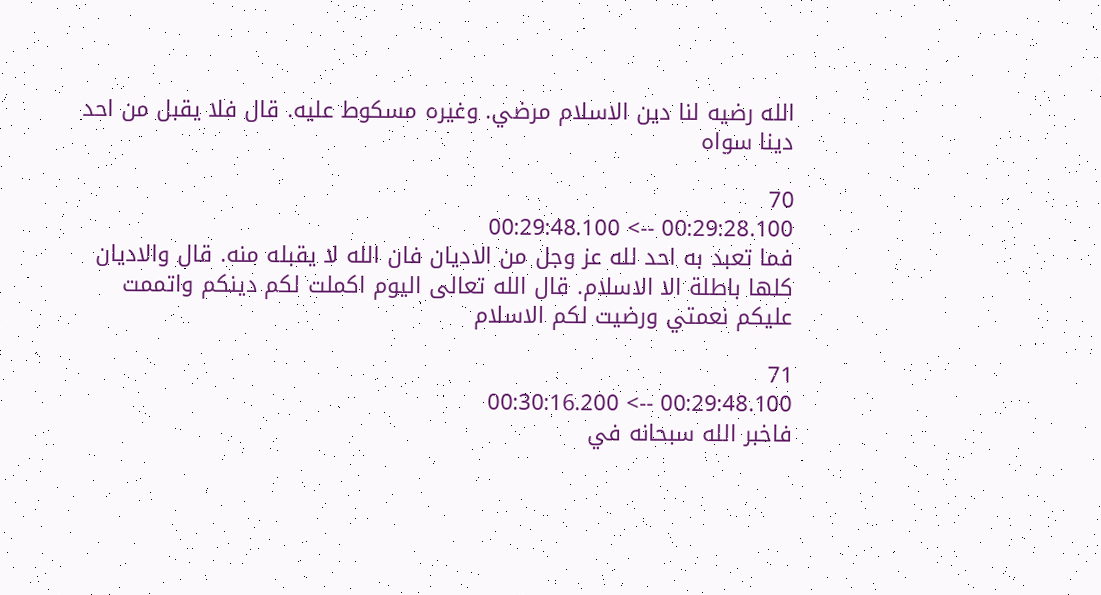الله رضيه لنا دين الاسلام مرضي. وغيره مسكوط عليه. قال فلا يقبل من احد دينا سواه

70
00:29:28.100 --> 00:29:48.100
فما تعبد به احد لله عز وجل من الاديان فان الله لا يقبله منه. قال والاديان كلها باطلة الا الاسلام. قال الله تعالى اليوم اكملت لكم دينكم واتممت عليكم نعمتي ورضيت لكم الاسلام

71
00:29:48.100 --> 00:30:16.200
فاخبر الله سبحانه في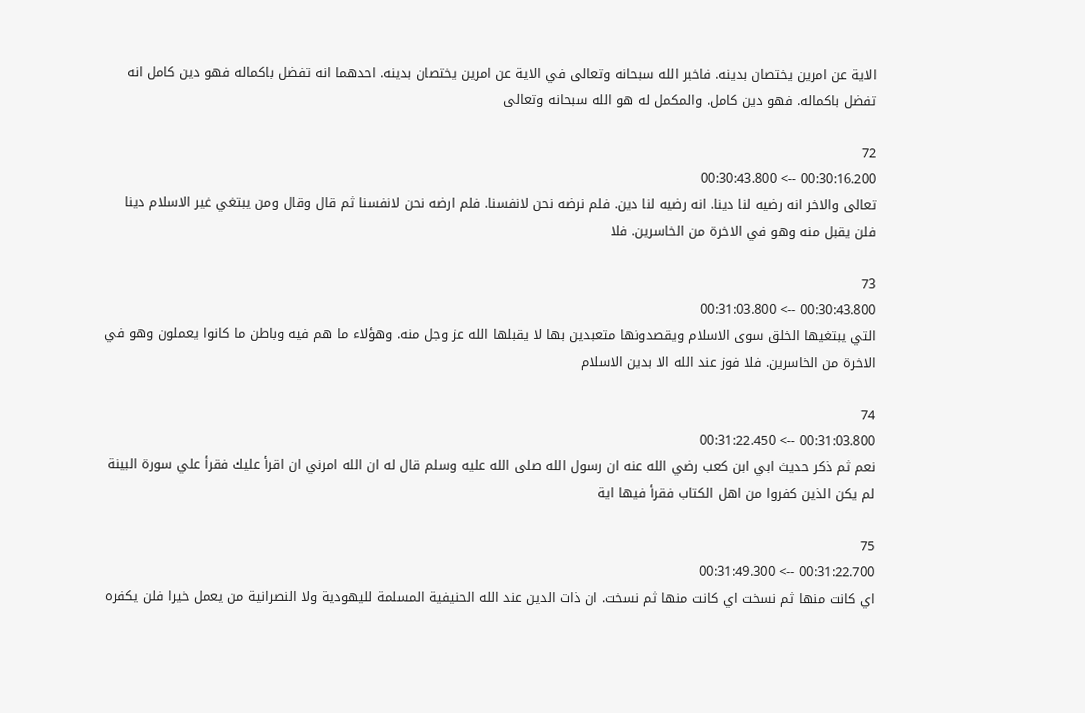الاية عن امرين يختصان بدينه. فاخبر الله سبحانه وتعالى في الاية عن امرين يختصان بدينه. احدهما انه تفضل باكماله فهو دين كامل انه تفضل باكماله. فهو دين كامل. والمكمل له هو الله سبحانه وتعالى

72
00:30:16.200 --> 00:30:43.800
تعالى والاخر انه رضيه لنا دينا. انه رضيه لنا دين. فلم نرضه نحن لانفسنا. فلم ارضه نحن لانفسنا ثم قال وقال ومن يبتغي غير الاسلام دينا فلن يقبل منه وهو في الاخرة من الخاسرين. فلا

73
00:30:43.800 --> 00:31:03.800
التي يبتغيها الخلق سوى الاسلام ويقصدونها متعبدين بها لا يقبلها الله عز وجل منه. وهؤلاء ما هم فيه وباطن ما كانوا يعملون وهو في الاخرة من الخاسرين. فلا فوز عند الله الا بدين الاسلام

74
00:31:03.800 --> 00:31:22.450
نعم ثم ذكر حديث ابي ابن كعب رضي الله عنه ان رسول الله صلى الله عليه وسلم قال له ان الله امرني ان اقرأ عليك فقرأ علي سورة البينة لم يكن الذين كفروا من اهل الكتاب فقرأ فيها اية

75
00:31:22.700 --> 00:31:49.300
اي كانت منها ثم نسخت اي كانت منها ثم نسخت. ان ذات الدين عند الله الحنيفية المسلمة لليهودية ولا النصرانية من يعمل خيرا فلن يكفره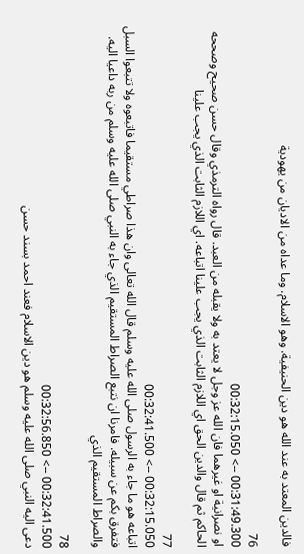فالدين المعتد به عند الله هو دين الحنيفية. وهو الاسلام. وما عداه من الاديان من يهودية

76
00:31:49.300 --> 00:32:15.050
او نصرانية او غيرهما فان الله عز وجل لا يعتد به ولا يقبله من العبد. قال رواه الترمذي وقال حسن صحيح وصححه الحاكم ثم قال والدين الحق اي اللازم الثابت الذي يجب علينا اتباعه. اي اللازم الثابت الذي يجب علينا

77
00:32:15.050 --> 00:32:41.500
اتباعه هو ما جاء به الرسول صلى الله عليه وسلم قال الله تعالى وان هذا صراطي مستقيما فاتبعوه ولا تتبعوا السبل فتفرق بكم عن سبيله. فامرنا ان نتبع الصراط المستقيم الذي جاء به النبي صلى الله عليه وسلم من ربه داعيا اليه. والصراط المستقيم الذي

78
00:32:41.500 --> 00:32:56.850
دعى اليه النبي صلى الله عليه وسلم هو دين الاسلام فعند احمد بسند حسن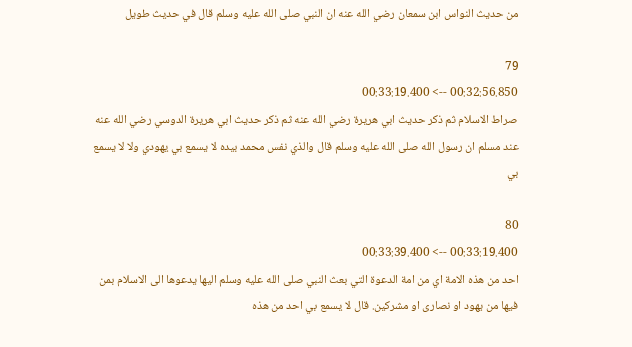من حديث النواس ابن سمعان رضي الله عنه ان النبي صلى الله عليه وسلم قال في حديث طويل

79
00:32:56.850 --> 00:33:19.400
صراط الاسلام ثم ذكر حديث ابي هريرة رضي الله عنه ثم ذكر حديث ابي هريرة الدوسي رضي الله عنه عند مسلم ان رسول الله صلى الله عليه وسلم قال والذي نفس محمد بيده لا يسمع بي يهودي ولا لا يسمع بي

80
00:33:19.400 --> 00:33:39.400
احد من هذه الامة اي من امة الدعوة التي بعث النبي صلى الله عليه وسلم اليها يدعوها الى الاسلام بمن فيها من يهود او نصارى او مشركين. قال لا يسمع بي احد من هذه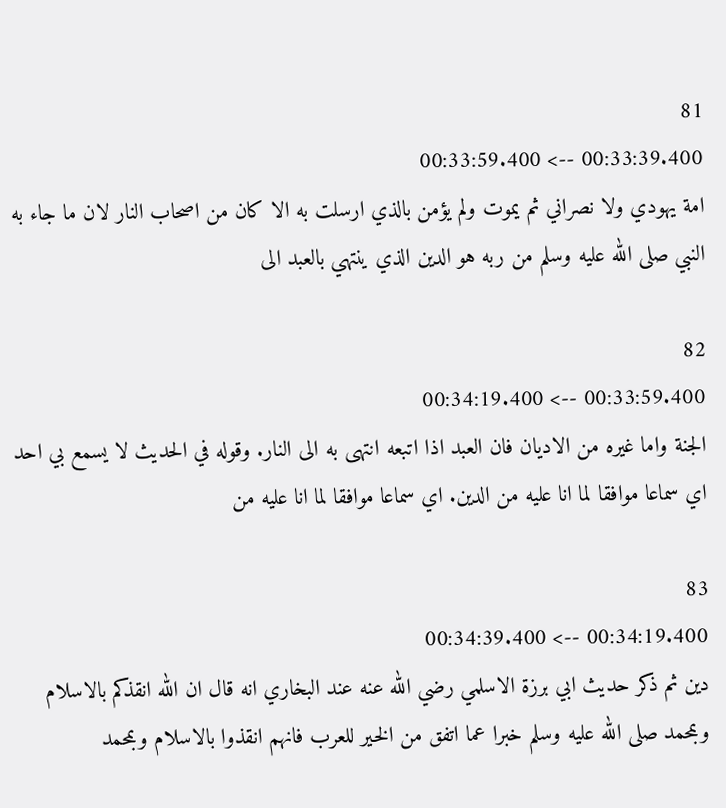81
00:33:39.400 --> 00:33:59.400
امة يهودي ولا نصراني ثم يموت ولم يؤمن بالذي ارسلت به الا كان من اصحاب النار لان ما جاء به النبي صلى الله عليه وسلم من ربه هو الدين الذي ينتهي بالعبد الى

82
00:33:59.400 --> 00:34:19.400
الجنة واما غيره من الاديان فان العبد اذا اتبعه انتهى به الى النار. وقوله في الحديث لا يسمع بي احد اي سماعا موافقا لما انا عليه من الدين. اي سماعا موافقا لما انا عليه من

83
00:34:19.400 --> 00:34:39.400
دين ثم ذكر حديث ابي برزة الاسلمي رضي الله عنه عند البخاري انه قال ان الله انقذكم بالاسلام وبمحمد صلى الله عليه وسلم خبرا عما اتفق من الخير للعرب فانهم انقذوا بالاسلام وبمحمد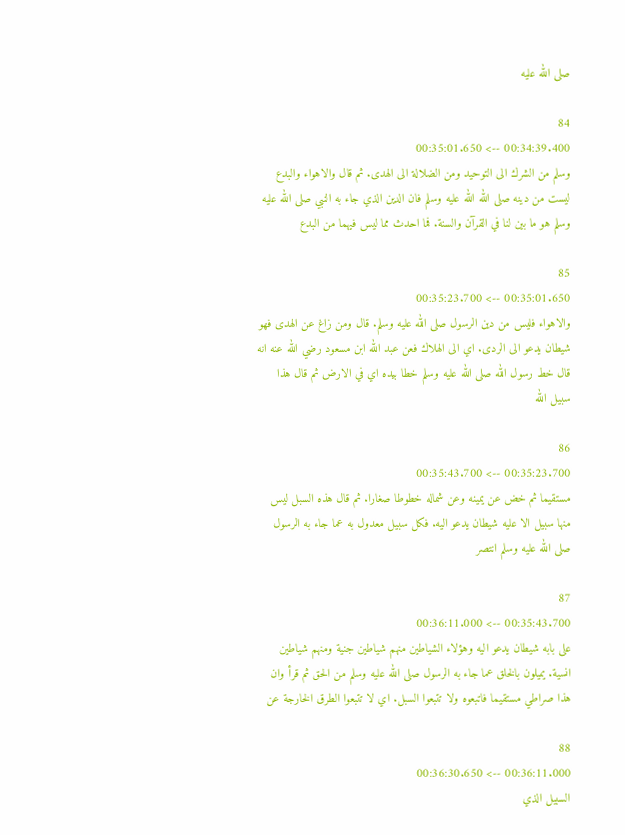صلى الله عليه

84
00:34:39.400 --> 00:35:01.650
وسلم من الشرك الى التوحيد ومن الضلالة الى الهدى. ثم قال والاهواء والبدع ليست من دينه صلى الله الله عليه وسلم فان الدين الذي جاء به النبي صلى الله عليه وسلم هو ما بين لنا في القرآن والسنة. فما احدث مما ليس فيهما من البدع

85
00:35:01.650 --> 00:35:23.700
والاهواء فليس من دين الرسول صلى الله عليه وسلم. قال ومن زاغ عن الهدى فهو شيطان يدعو الى الردى. اي الى الهلاك فعن عبد الله ابن مسعود رضي الله عنه انه قال خط رسول الله صلى الله عليه وسلم خطا بيده اي في الارض ثم قال هذا سبيل الله

86
00:35:23.700 --> 00:35:43.700
مستقيما ثم خض عن يمينه وعن شماله خطوطا صغارا. ثم قال هذه السبل ليس منها سبيل الا عليه شيطان يدعو اليه. فكل سبيل معدول به عما جاء به الرسول صلى الله عليه وسلم انتصر

87
00:35:43.700 --> 00:36:11.000
على بابه شيطان يدعو اليه وهؤلاء الشياطين منهم شياطين جنية ومنهم شياطين انسية. يميلون بالخلق عما جاء به الرسول صلى الله عليه وسلم من الحق ثم قرأ وان هذا صراطي مستقيما فاتبعوه ولا تتبعوا السبل. اي لا تتبعوا الطرق الخارجة عن

88
00:36:11.000 --> 00:36:30.650
السبيل الذي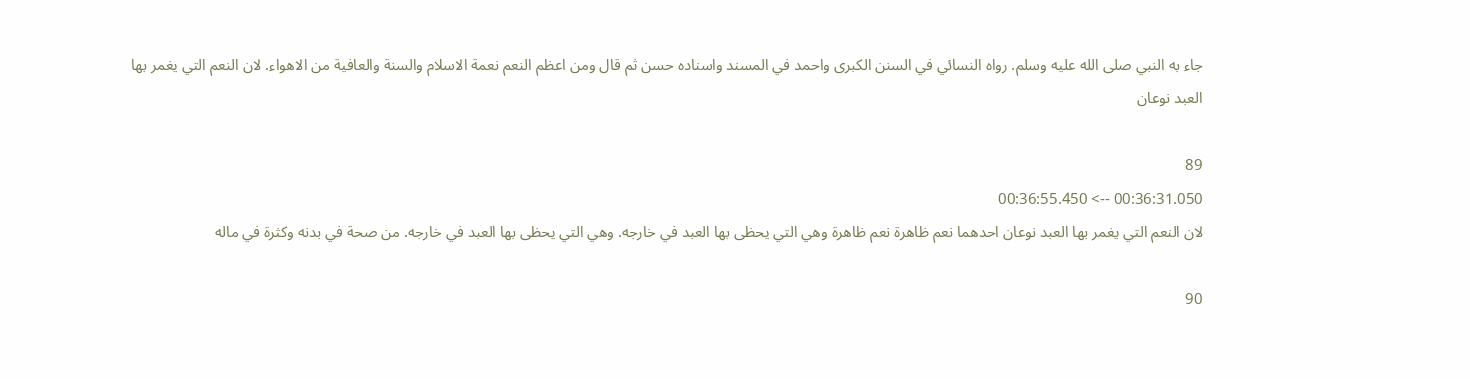جاء به النبي صلى الله عليه وسلم. رواه النسائي في السنن الكبرى واحمد في المسند واسناده حسن ثم قال ومن اعظم النعم نعمة الاسلام والسنة والعافية من الاهواء. لان النعم التي يغمر بها العبد نوعان

89
00:36:31.050 --> 00:36:55.450
لان النعم التي يغمر بها العبد نوعان احدهما نعم ظاهرة نعم ظاهرة وهي التي يحظى بها العبد في خارجه. وهي التي يحظى بها العبد في خارجه. من صحة في بدنه وكثرة في ماله

90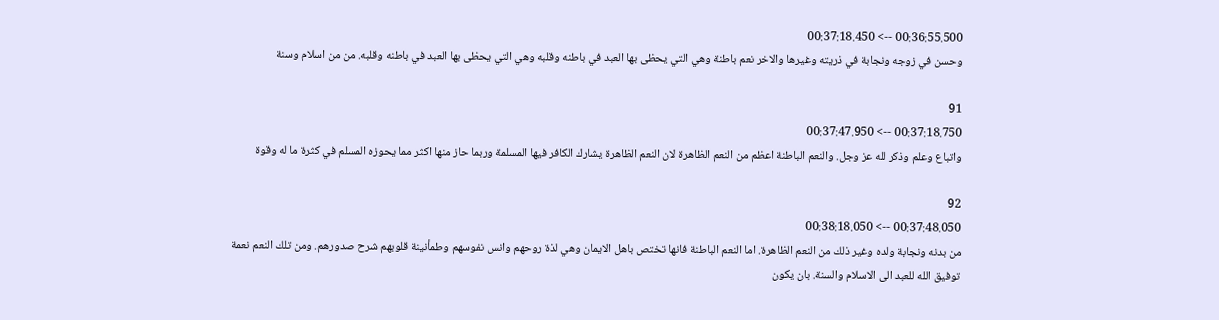00:36:55.500 --> 00:37:18.450
وحسن في زوجه ونجابة في ذريته وغيرها والاخر نعم باطنة وهي التي يحظى بها العبد في باطنه وقلبه وهي التي يحظى بها العبد في باطنه وقلبه. من من اسلام وسنة

91
00:37:18.750 --> 00:37:47.950
واتباع وعلم وذكر لله عز وجل. والنعم الباطنة اعظم من النعم الظاهرة لان النعم الظاهرة يشارك الكافر فيها المسلمة وربما حاز منها اكثر مما يحوزه المسلم في كثرة ما له وقوة

92
00:37:48.050 --> 00:38:18.050
من بدنه ونجابة ولده وغير ذلك من النعم الظاهرة. اما النعم الباطنة فانها تختص باهل الايمان وهي لذة روحهم وانس نفوسهم وطمأنينة قلوبهم شرح صدورهم. ومن تلك النعم نعمة توفيق الله للعبد الى الاسلام والسنة. بان يكون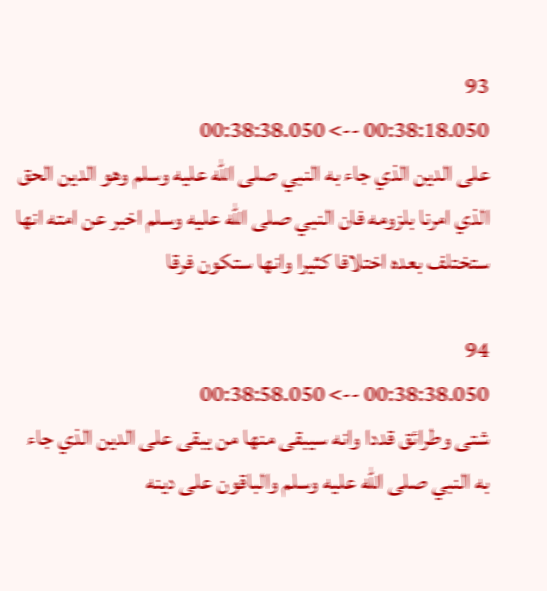93
00:38:18.050 --> 00:38:38.050
على الدين الذي جاء به النبي صلى الله عليه وسلم وهو الدين الحق الذي امرنا بلزومه فان النبي صلى الله عليه وسلم اخبر عن امته انها ستختلف بعده اختلافا كثيرا وانها ستكون فرقا

94
00:38:38.050 --> 00:38:58.050
شتى وطرائق قددا وانه سيبقى منها من يبقى على الدين الذي جاء به النبي صلى الله عليه وسلم والباقون على دينه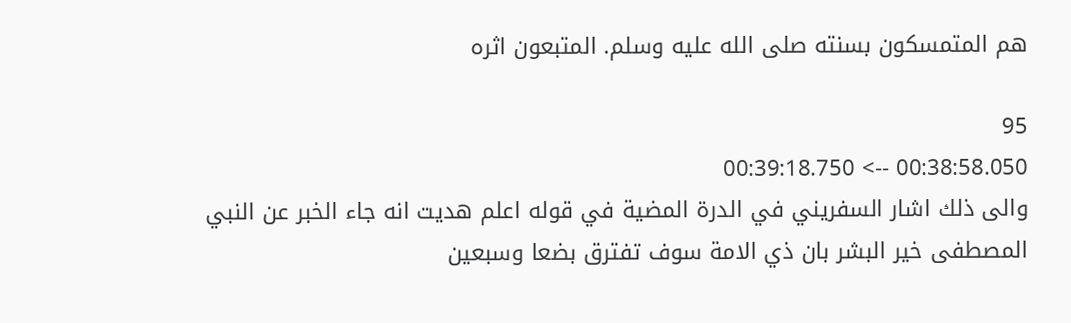هم المتمسكون بسنته صلى الله عليه وسلم. المتبعون اثره

95
00:38:58.050 --> 00:39:18.750
والى ذلك اشار السفريني في الدرة المضية في قوله اعلم هديت انه جاء الخبر عن النبي المصطفى خير البشر بان ذي الامة سوف تفترق بضعا وسبعين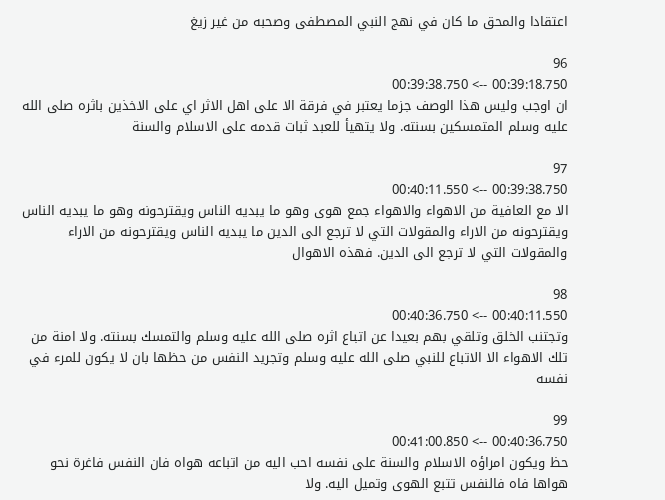اعتقادا والمحق ما كان في نهج النبي المصطفى وصحبه من غير زيغ

96
00:39:18.750 --> 00:39:38.750
ان اوجب وليس هذا الوصف جزما يعتبر في فرقة الا على اهل الاثر اي على الاخذين باثره صلى الله عليه وسلم المتمسكين بسنته. ولا يتهيأ للعبد ثبات قدمه على الاسلام والسنة

97
00:39:38.750 --> 00:40:11.550
الا مع العافية من الاهواء والاهواء جمع هوى وهو ما يبديه الناس ويقترحونه وهو ما يبديه الناس ويقترحونه من الاراء والمقولات التي لا ترجع الى الدين ما يبديه الناس ويقترحونه من الاراء والمقولات التي لا ترجع الى الدين. فهذه الاهوال

98
00:40:11.550 --> 00:40:36.750
وتجتنب الخلق وتلقي بهم بعيدا عن اتباع اثره صلى الله عليه وسلم والتمسك بسنته. ولا امنة من تلك الاهواء الا الاتباع للنبي صلى الله عليه وسلم وتجريد النفس من حظها بان لا يكون للمرء في نفسه

99
00:40:36.750 --> 00:41:00.850
حظ ويكون امراؤه الاسلام والسنة على نفسه احب اليه من اتباعه هواه فان النفس فاغرة نحو هواها فاه فالنفس تتبع الهوى وتميل اليه. ولا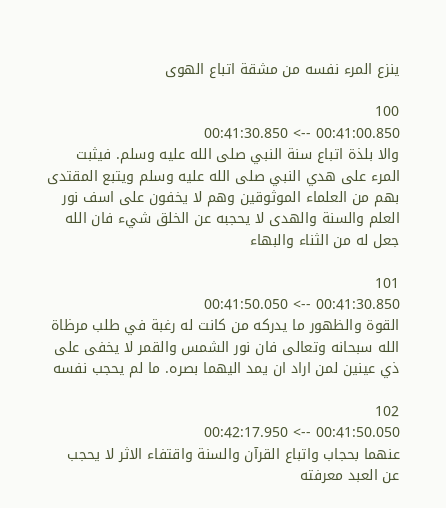ينزع المرء نفسه من مشقة اتباع الهوى

100
00:41:00.850 --> 00:41:30.850
والا بلذة اتباع سنة النبي صلى الله عليه وسلم. فيثبت المرء على هدي النبي صلى الله عليه وسلم ويتبع المقتدى بهم من العلماء الموثوقين وهم لا يخفون على اسف نور العلم والسنة والهدى لا يحجبه عن الخلق شيء فان الله جعل له من الثناء والبهاء

101
00:41:30.850 --> 00:41:50.050
القوة والظهور ما يدركه من كانت له رغبة في طلب مرظاة الله سبحانه وتعالى فان نور الشمس والقمر لا يخفى على ذي عينين لمن اراد ان يمد اليهما بصره. ما لم يحجب نفسه

102
00:41:50.050 --> 00:42:17.950
عنهما بحجاب واتباع القرآن والسنة واقتفاء الاثر لا يحجب عن العبد معرفته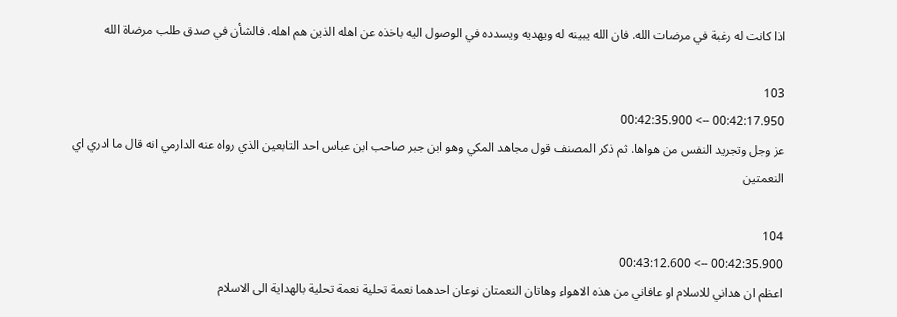اذا كانت له رغبة في مرضات الله. فان الله يبينه له ويهديه ويسدده في الوصول اليه باخذه عن اهله الذين هم اهله. فالشأن في صدق طلب مرضاة الله

103
00:42:17.950 --> 00:42:35.900
عز وجل وتجريد النفس من هواها. ثم ذكر المصنف قول مجاهد المكي وهو ابن جبر صاحب ابن عباس احد التابعين الذي رواه عنه الدارمي انه قال ما ادري اي النعمتين

104
00:42:35.900 --> 00:43:12.600
اعظم ان هداني للاسلام او عافاني من هذه الاهواء وهاتان النعمتان نوعان احدهما نعمة تحلية نعمة تحلية بالهداية الى الاسلام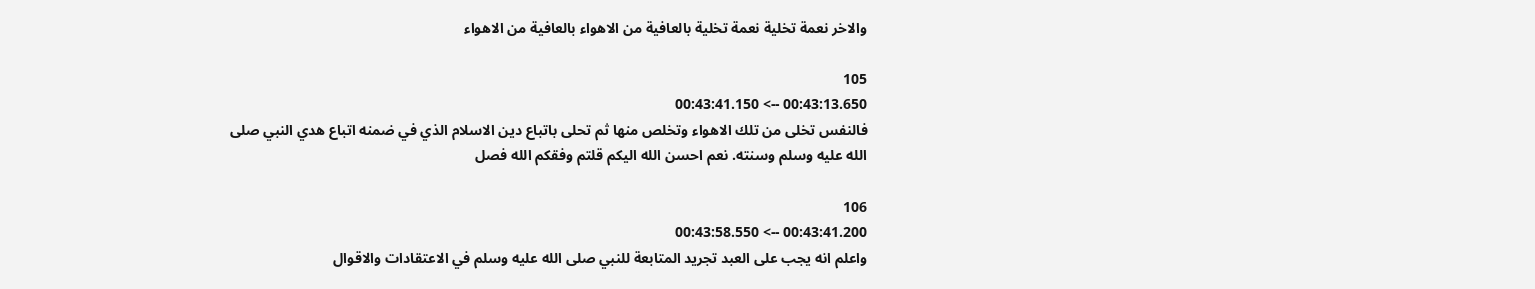والاخر نعمة تخلية نعمة تخلية بالعافية من الاهواء بالعافية من الاهواء

105
00:43:13.650 --> 00:43:41.150
فالنفس تخلى من تلك الاهواء وتخلص منها ثم تحلى باتباع دين الاسلام الذي في ضمنه اتباع هدي النبي صلى الله عليه وسلم وسنته. نعم احسن الله اليكم قلتم وفقكم الله فصل

106
00:43:41.200 --> 00:43:58.550
واعلم انه يجب على العبد تجريد المتابعة للنبي صلى الله عليه وسلم في الاعتقادات والاقوال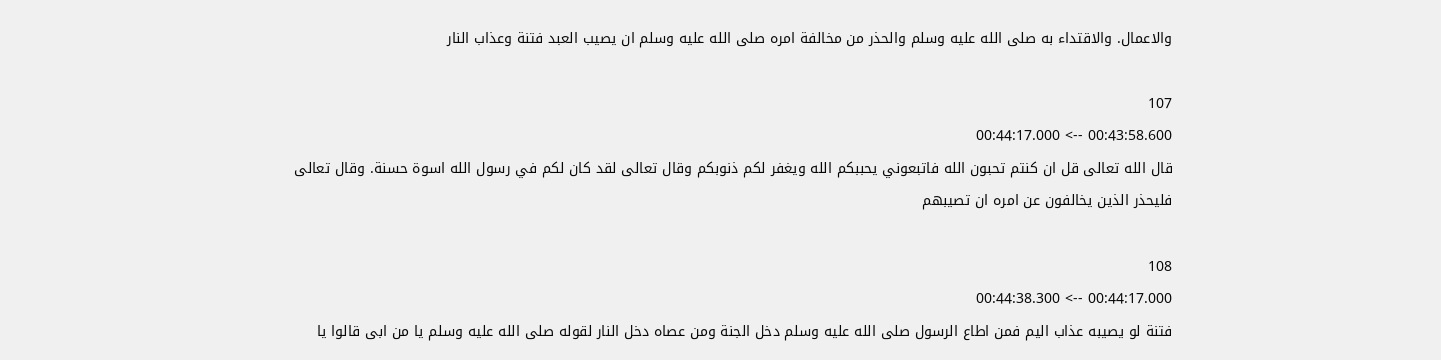والاعمال. والاقتداء به صلى الله عليه وسلم والحذر من مخالفة امره صلى الله عليه وسلم ان يصيب العبد فتنة وعذاب النار

107
00:43:58.600 --> 00:44:17.000
قال الله تعالى قل ان كنتم تحبون الله فاتبعوني يحببكم الله ويغفر لكم ذنوبكم وقال تعالى لقد كان لكم في رسول الله اسوة حسنة. وقال تعالى فليحذر الذين يخالفون عن امره ان تصيبهم

108
00:44:17.000 --> 00:44:38.300
فتنة لو يصيبه عذاب اليم فمن اطاع الرسول صلى الله عليه وسلم دخل الجنة ومن عصاه دخل النار لقوله صلى الله عليه وسلم يا من ابى قالوا يا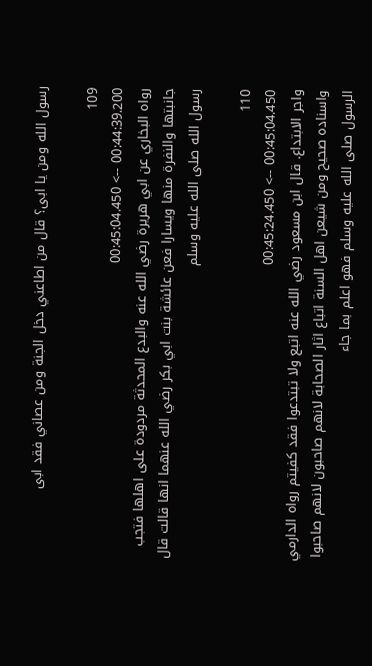رسول الله ومن يا ابى؟ قال من اطاعني دخل الجنة ومن عصاني فقد ابى

109
00:44:39.200 --> 00:45:04.450
رواه البخاري عن ابي هريرة رضي الله عنه والبدع المحدثة مردودة على اهلها فتجب جانبتها والنفرة منها ويسارا فعن عائشة بنت ابي بكر رضي الله عنهما انها قالت قال رسول الله صلى الله عليه وسلم

110
00:45:04.450 --> 00:45:24.450
واجر الابتداع. قال ابن مسعود رضي الله عنه اتبع ولا تبتدعوا فقد كفيتم رواه الدارمي واسناده صحيح ومن شيعن اهل السنة اتباع اثار الصحابة لانهم صاحبون لانهم صاحبوا الرسول صلى الله عليه وسلم فهو اعلم بما جاء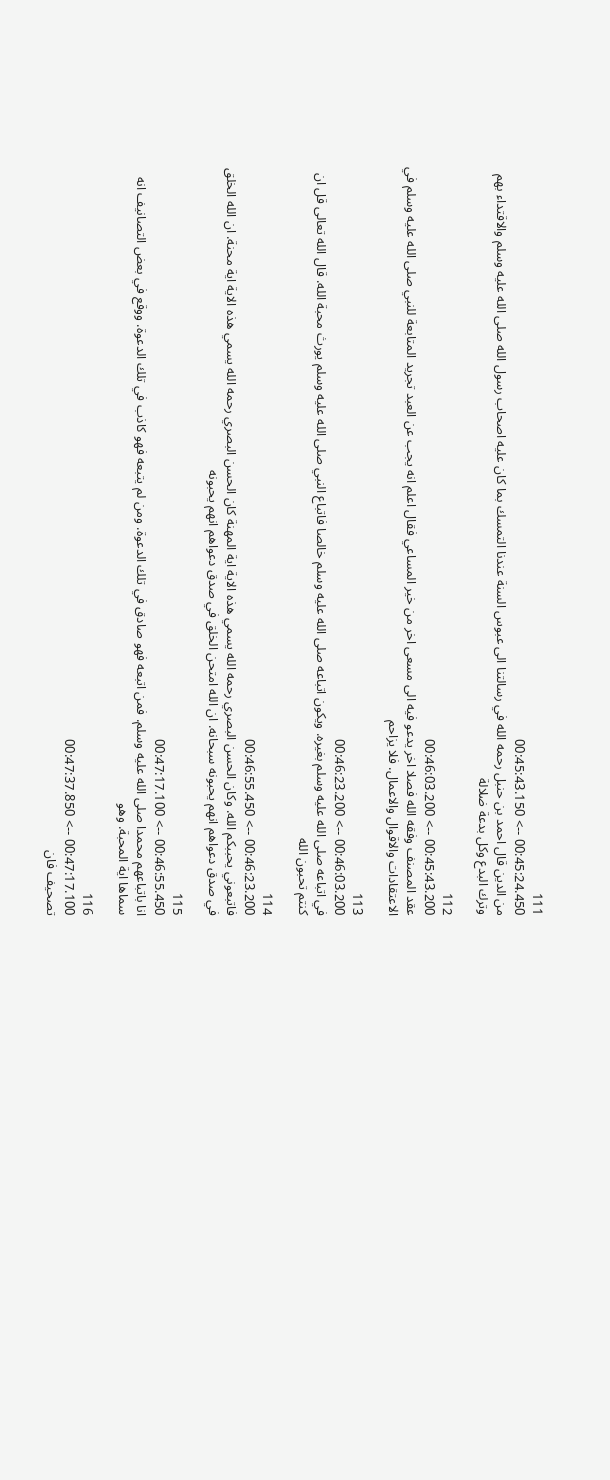111
00:45:24.450 --> 00:45:43.150
من الدين قال احمد بن حنبل رحمه الله في رسالتنا الى عبوس السنة عندنا التمسك بما كان عليه اصحاب رسول الله صلى الله عليه وسلم والاقتداء بهم وترك البدع وكل بدعة ضلالة

112
00:45:43.200 --> 00:46:03.200
عقد المصنف وفقه الله فصلا اخر يدعو فيه الى مسعى اخر من خير المساعي فقال اعلم انه يجب عن العبد تجريد المتابعة للنبي صلى الله عليه وسلم في الاعتقادات والاقوال والاعمال. فلا يزاحم

113
00:46:03.200 --> 00:46:23.200
في اتباعه صلى الله عليه وسلم بغيره. ويكون اتباعه صلى الله عليه وسلم خالصا فاتباع النبي صلى الله عليه وسلم يورث محبة الله. قال الله تعالى قل ان كنتم تحبون الله

114
00:46:23.200 --> 00:46:55.450
فاتبعوني يحببكم الله. وكان الحسن البصري رحمه الله يسمي هذه الاية اية المهنة كان الحسن البصري رحمه الله يسمي هذه الاية اية محنة. ان الله الخلق في صدق دعواهم انهم يحبونه سبحانه. ان الله امتحن الخلق في صدق دعواهم انهم يحبونه

115
00:46:55.450 --> 00:47:17.100
انا باتباعهم محمدا صلى الله عليه وسلم. فمن اتبعه فهو صادق في تلك الدعوة. ومن لم يتبعه فهو كاذب في تلك الدعوة. ووقع في بعض التصانيف انه سماها اية المحبة. وهو

116
00:47:17.100 --> 00:47:37.850
تصحيف فان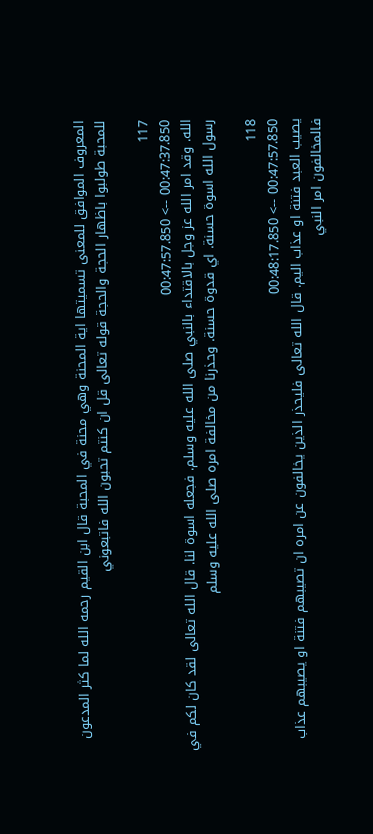المعروف الموافق للمعنى تسميتها اية المحنة وهي محنة في المحبة قال ابن القيم رحمه الله لما كثر المدعون للمحبة طولبوا باظهار الحجة والحجة قوله تعالى قل ان كنتم تحبون الله فاتبعوني

117
00:47:37.850 --> 00:47:57.850
الله. وقد امر الله عز وجل بالاقتداء بالنبي صلى الله عليه وسلم. فجعله اسوة لنا. قال الله تعالى لقد كان لكم في رسول الله اسوة حسنة. اي قدوة حسنة. وحذرنا من مخالفة امره صلى الله عليه وسلم

118
00:47:57.850 --> 00:48:17.850
يصيب العبد فتنة او عذاب اليم. قال الله تعالى فليحذر الذين يخالفون عن امره ان تصيبهم فتنة او يصيبهم عذاب فالمخالفون امر النبي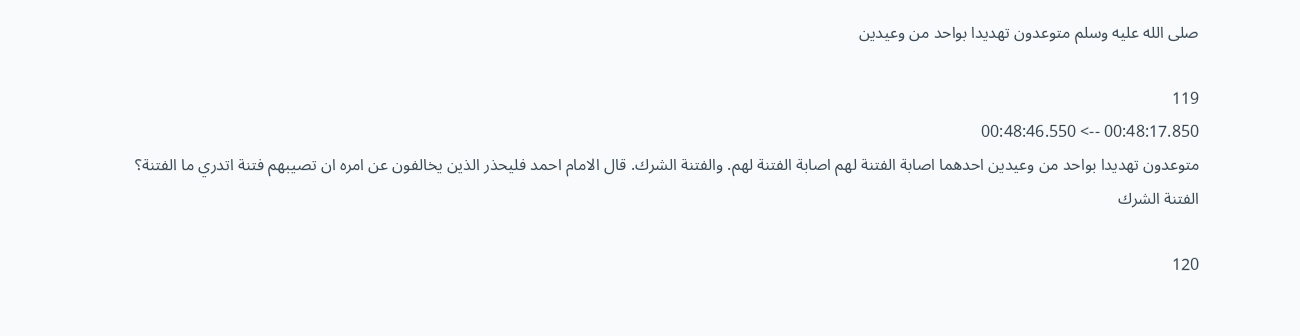صلى الله عليه وسلم متوعدون تهديدا بواحد من وعيدين

119
00:48:17.850 --> 00:48:46.550
متوعدون تهديدا بواحد من وعيدين احدهما اصابة الفتنة لهم اصابة الفتنة لهم. والفتنة الشرك. قال الامام احمد فليحذر الذين يخالفون عن امره ان تصيبهم فتنة اتدري ما الفتنة؟ الفتنة الشرك

120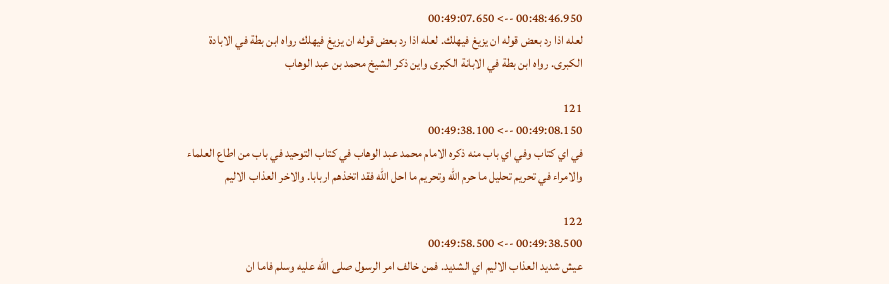00:48:46.950 --> 00:49:07.650
لعله اذا رد بعض قوله ان يزيغ فيهلك. لعله اذا رد بعض قوله ان يزيغ فيهلك رواه ابن بطة في الابادة الكبرى. رواه ابن بطة في الابانة الكبرى واين ذكر الشيخ محمد بن عبد الوهاب

121
00:49:08.150 --> 00:49:38.100
في اي كتاب وفي اي باب منه ذكره الامام محمد عبد الوهاب في كتاب التوحيد في باب من اطاع العلماء والامراء في تحريم تحليل ما حرم الله وتحريم ما احل الله فقد اتخذهم اربابا. والاخر العذاب الاليم

122
00:49:38.500 --> 00:49:58.500
عيش شديد العذاب الاليم اي الشديد. فمن خالف امر الرسول صلى الله عليه وسلم فاما ان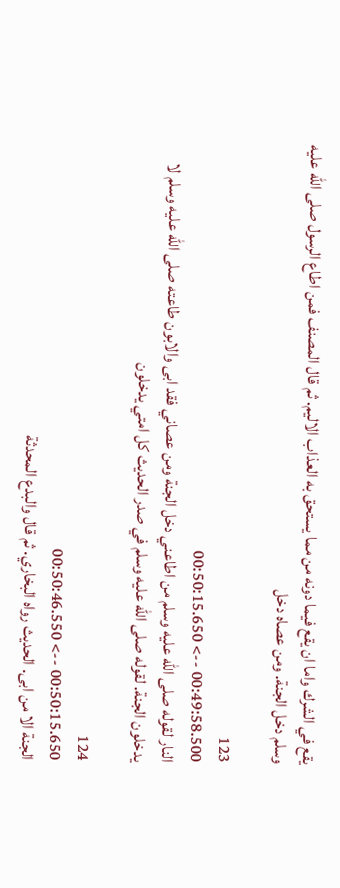يقع في الشرك واما ان يقع فيما دونه من مما يستحق به العذاب الاليم. ثم قال المصنف فمن اطاع الرسول صلى الله عليه وسلم دخل الجنة. ومن عصاه دخل

123
00:49:58.500 --> 00:50:15.650
النار لقوله صلى الله عليه وسلم من اطاعني دخل الجنة ومن عصاني فقد ابى والابون طاعته صلى الله عليه وسلم لا يدخلون الجنة. لقوله صلى الله عليه وسلم في صدر الحديث كل امتي يدخلون

124
00:50:15.650 --> 00:50:46.550
الجنة الا من ابى. الحديث رواه البخاري. ثم قال والبدع المحدثة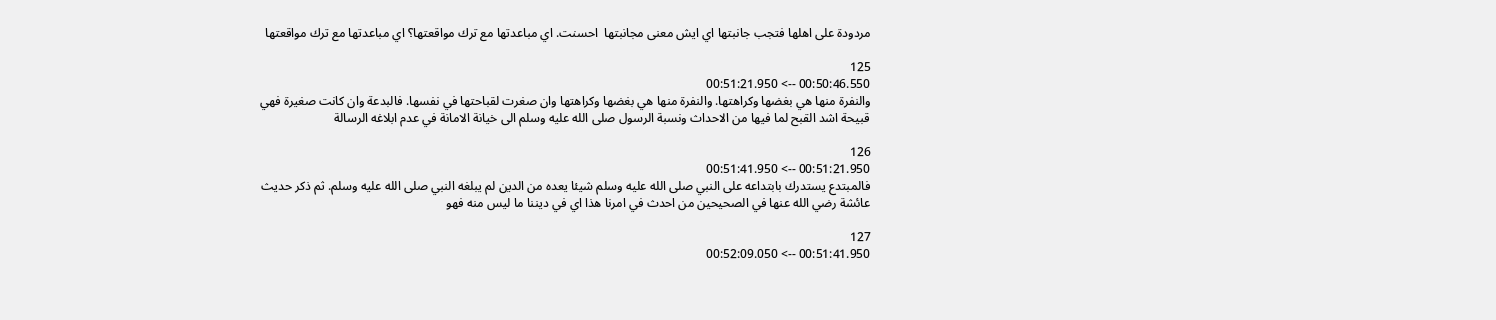مردودة على اهلها فتجب جانبتها اي ايش معنى مجانبتها  احسنت. اي مباعدتها مع ترك مواقعتها؟ اي مباعدتها مع ترك مواقعتها

125
00:50:46.550 --> 00:51:21.950
والنفرة منها هي بغضها وكراهتها. والنفرة منها هي بغضها وكراهتها وان صغرت لقباحتها في نفسها. فالبدعة وان كانت صغيرة فهي قبيحة اشد القبح لما فيها من الاحداث ونسبة الرسول صلى الله عليه وسلم الى خيانة الامانة في عدم ابلاغه الرسالة

126
00:51:21.950 --> 00:51:41.950
فالمبتدع يستدرك بابتداعه على النبي صلى الله عليه وسلم شيئا يعده من الدين لم يبلغه النبي صلى الله عليه وسلم. ثم ذكر حديث عائشة رضي الله عنها في الصحيحين من احدث في امرنا هذا اي في ديننا ما ليس منه فهو

127
00:51:41.950 --> 00:52:09.050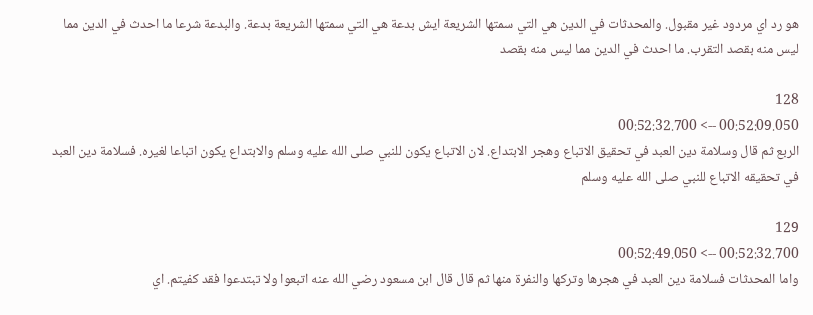هو رد اي مردود غير مقبول. والمحدثات في الدين هي التي سمتها الشريعة ايش بدعة هي التي سمتها الشريعة بدعة. والبدعة شرعا ما احدث في الدين مما ليس منه بقصد التقرب. ما احدث في الدين مما ليس منه بقصد

128
00:52:09.050 --> 00:52:32.700
الربع ثم قال وسلامة دين العبد في تحقيق الاتباع وهجر الابتداع. لان الاتباع يكون للنبي صلى الله عليه وسلم والابتداع يكون اتباعا لغيره. فسلامة دين العبد في تحقيقه الاتباع للنبي صلى الله عليه وسلم

129
00:52:32.700 --> 00:52:49.050
واما المحدثات فسلامة دين العبد في هجرها وتركها والنفرة منها ثم قال قال ابن مسعود رضي الله عنه اتبعوا ولا تبتدعوا فقد كفيتم. اي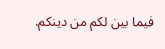فيما بين لكم من دينكم.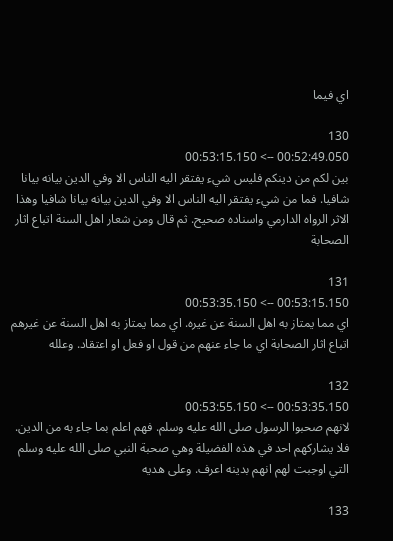اي فيما

130
00:52:49.050 --> 00:53:15.150
بين لكم من دينكم فليس شيء يفتقر اليه الناس الا وفي الدين بيانه بيانا شافيا. فما من شيء يفتقر اليه الناس الا وفي الدين بيانه بيانا شافيا وهذا الاثر الرواه الدارمي واسناده صحيح. ثم قال ومن شعار اهل السنة اتباع اثار الصحابة

131
00:53:15.150 --> 00:53:35.150
اي مما يمتاز به اهل السنة عن غيره. اي مما يمتاز به اهل السنة عن غيرهم اتباع اثار الصحابة اي ما جاء عنهم من قول او فعل او اعتقاد. وعلله

132
00:53:35.150 --> 00:53:55.150
لانهم صحبوا الرسول صلى الله عليه وسلم. فهم اعلم بما جاء به من الدين. فلا يشاركهم احد في هذه الفضيلة وهي صحبة النبي صلى الله عليه وسلم التي اوجبت لهم انهم بدينه اعرف. وعلى هديه

133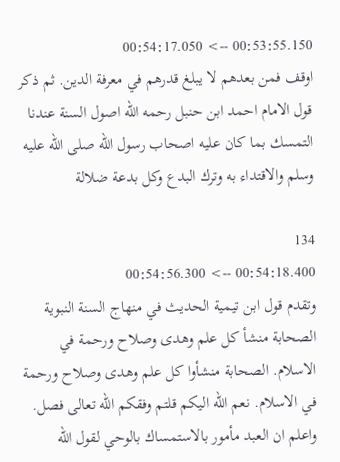00:53:55.150 --> 00:54:17.050
اوقف فمن بعدهم لا يبلغ قدرهم في معرفة الدين. ثم ذكر قول الامام احمد ابن حنبل رحمه الله اصول السنة عندنا التمسك بما كان عليه اصحاب رسول الله صلى الله عليه وسلم والاقتداء به وترك البدع وكل بدعة ضلالة

134
00:54:18.400 --> 00:54:56.300
وتقدم قول ابن تيمية الحديث في منهاج السنة النبوية الصحابة منشأ كل علم وهدى وصلاح ورحمة في الاسلام. الصحابة منشأوا كل علم وهدى وصلاح ورحمة في الاسلام. نعم الله اليكم قلتم وفقكم الله تعالى فصل. واعلم ان العبد مأمور بالاستمساك بالوحي لقول الله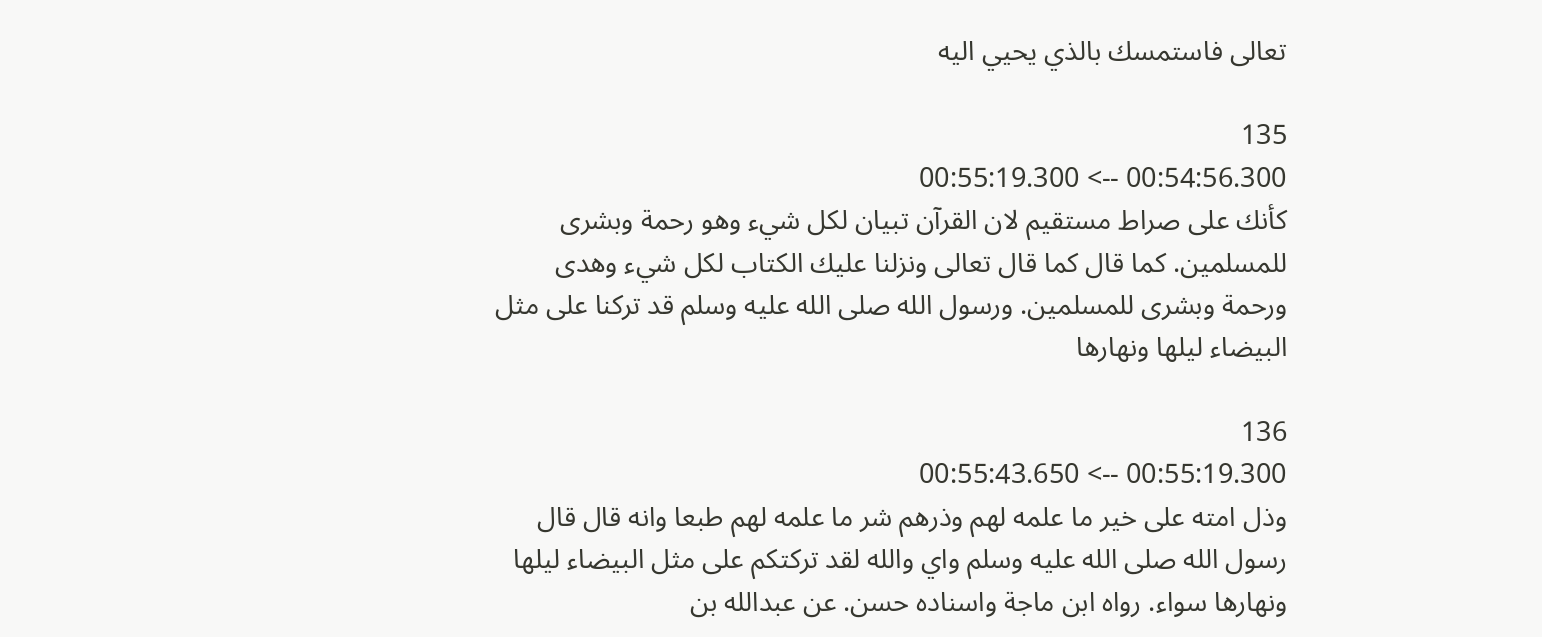تعالى فاستمسك بالذي يحيي اليه

135
00:54:56.300 --> 00:55:19.300
كأنك على صراط مستقيم لان القرآن تبيان لكل شيء وهو رحمة وبشرى للمسلمين. كما قال كما قال تعالى ونزلنا عليك الكتاب لكل شيء وهدى ورحمة وبشرى للمسلمين. ورسول الله صلى الله عليه وسلم قد تركنا على مثل البيضاء ليلها ونهارها

136
00:55:19.300 --> 00:55:43.650
وذل امته على خير ما علمه لهم وذرهم شر ما علمه لهم طبعا وانه قال قال رسول الله صلى الله عليه وسلم واي والله لقد تركتكم على مثل البيضاء ليلها ونهارها سواء. رواه ابن ماجة واسناده حسن. عن عبدالله بن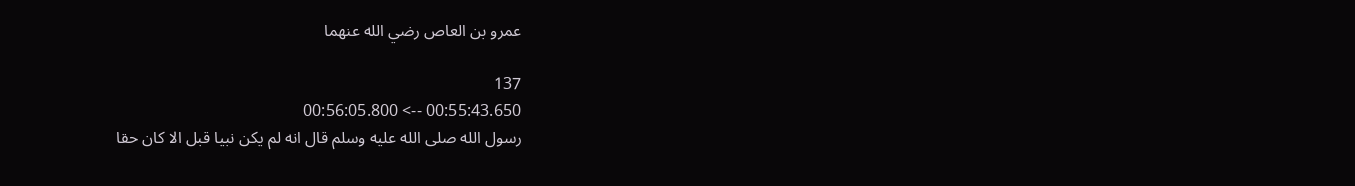عمرو بن العاص رضي الله عنهما

137
00:55:43.650 --> 00:56:05.800
رسول الله صلى الله عليه وسلم قال انه لم يكن نبيا قبل الا كان حقا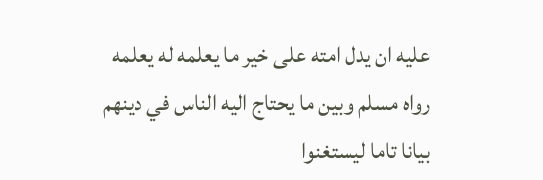عليه ان يدل امته على خير ما يعلمه له يعلمه رواه مسلم وبين ما يحتاج اليه الناس في دينهم بيانا تاما ليستغنوا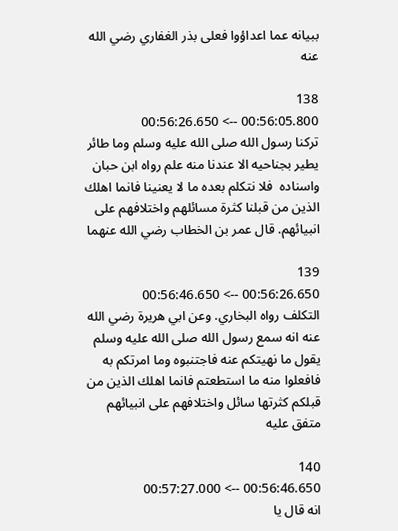ببيانه عما اعداؤوا فعلى بذر الغفاري رضي الله عنه

138
00:56:05.800 --> 00:56:26.650
تركنا رسول الله صلى الله عليه وسلم وما طائر يطير بجناحيه الا عندنا منه علم رواه ابن حبان واسناده  فلا نتكلم بعده ما لا يعنينا فانما اهلك الذين من قبلنا كثرة مسائلهم واختلافهم على انبيائهم. قال عمر بن الخطاب رضي الله عنهما

139
00:56:26.650 --> 00:56:46.650
التكلف رواه البخاري. وعن ابي هريرة رضي الله عنه انه سمع رسول الله صلى الله عليه وسلم يقول ما نهيتكم عنه فاجتنبوه وما امرتكم به فافعلوا منه ما استطعتم فانما اهلك الذين من قبلكم كثرتها سائل واختلافهم على انبيائهم متفق عليه

140
00:56:46.650 --> 00:57:27.000
انه قال يا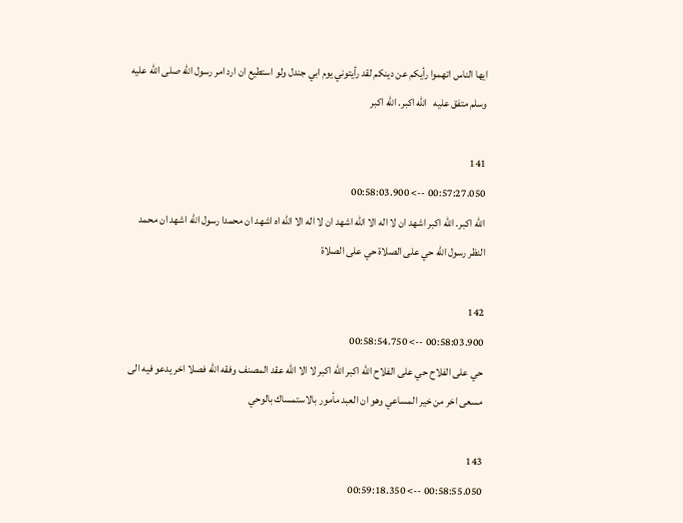ايها الناس اتهموا رأيكم عن دينكم لقد رأيتوني يوم ابي جندل ولو استطيع ان ارد امر رسول الله صلى الله عليه وسلم متفق عليه   الله اكبر. الله اكبر

141
00:57:27.050 --> 00:58:03.900
الله اكبر. الله اكبر اشهد ان لا اله الا الله اشهد ان لا اله الا الله اه اشهد ان محمدا رسول الله اشهد ان محمد النظر رسول الله حي على الصلاة حي على الصلاة

142
00:58:03.900 --> 00:58:54.750
حي على الفلاح حي على الفلاح الله اكبر الله اكبر لا الا الله عقد المصنف وفقه الله فصلا اخر يدعو فيه الى مسعى اخر من خير المساعي وهو ان العبد مأمور بالاستمساك بالوحي

143
00:58:55.050 --> 00:59:18.350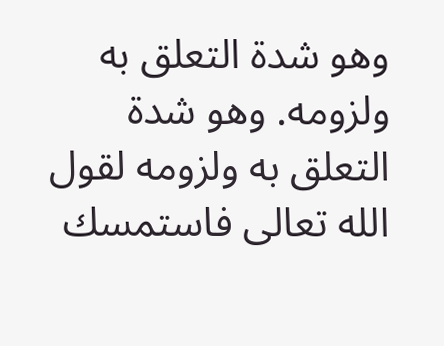وهو شدة التعلق به ولزومه. وهو شدة التعلق به ولزومه لقول الله تعالى فاستمسك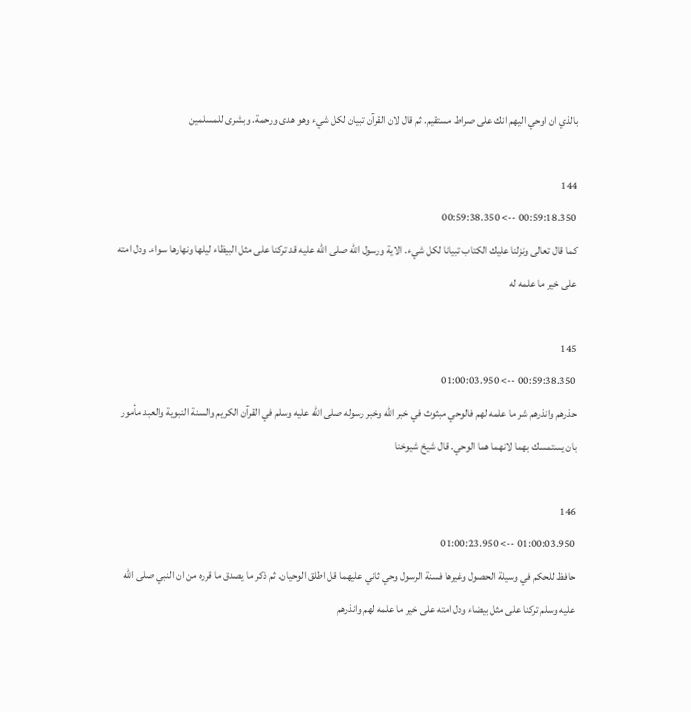بالذي ان اوحي اليهم انك على صراط مستقيم. ثم قال لان القرآن تبيان لكل شيء وهو هدى ورحمة. وبشرى للمسلمين

144
00:59:18.350 --> 00:59:38.350
كما قال تعالى ونزلنا عليك الكتاب تبيانا لكل شيء. الاية ورسول الله صلى الله عليه قد تركنا على مثل البيظاء ليلها ونهارها سواء. ودل امته على خير ما علمه له

145
00:59:38.350 --> 01:00:03.950
حذرهم وانذرهم شر ما علمه لهم فالوحي مبثوث في خبر الله وخبر رسوله صلى الله عليه وسلم في القرآن الكريم والسنة النبوية والعبد مأمور بان يستمسك بهما لانهما هما الوحي. قال شيخ شيوخنا

146
01:00:03.950 --> 01:00:23.950
حافظ للحكم في وسيلة الحصول وغيرها فسنة الرسول وحي ثاني عليهما قل اطلق الوحيان. ثم ذكر ما يصدق ما قرره من ان النبي صلى الله عليه وسلم تركنا على مثل بيضاء ودل امته على خير ما علمه لهم وانذرهم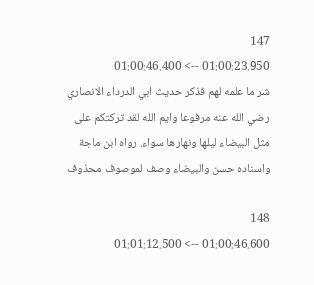147
01:00:23.950 --> 01:00:46.400
شر ما علمه لهم فذكر حديث ابي الدرداء الانصاري رضي الله عنه مرفوعا وايم الله لقد تركتكم على مثل البيضاء ليلها ونهارها سواء. رواه ابن ماجة واسناده حسن والبيضاء وصف لموصوف محذوف

148
01:00:46.600 --> 01:01:12.500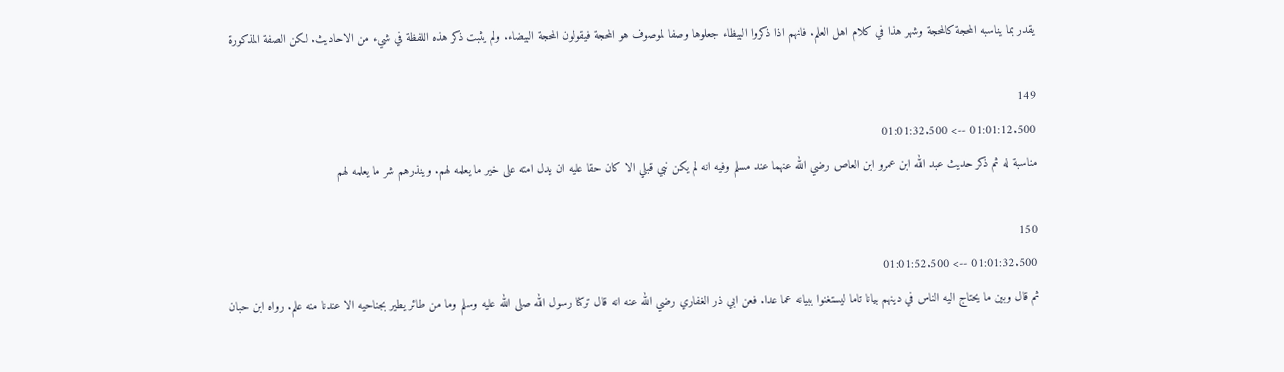يقدر بما يناسبه المحجة كالمحجة وشهر هذا في كلام اهل العلم. فانهم اذا ذكروا البيظاء جعلوها وصفا لموصوف هو المحجة فيقولون المحجة البيضاء. ولم يثبت ذكر هذه اللفظة في شيء من الاحاديث. لكن الصفة المذكورة

149
01:01:12.500 --> 01:01:32.500
مناسبة له ثم ذكر حديث عبد الله ابن عمرو ابن العاص رضي الله عنهما عند مسلم وفيه انه لم يكن نبي قبلي الا كان حقا عليه ان يدل امته على خير ما يعلمه لهم. وينذرهم شر ما يعلمه لهم

150
01:01:32.500 --> 01:01:52.500
ثم قال وبين ما يحتاج اليه الناس في دينهم بيانا تاما ليستغنوا ببيانه عما عدا. فعن ابي ذر الغفاري رضي الله عنه انه قال تركنا رسول الله صلى الله عليه وسلم وما من طائر يطير بجناحيه الا عندنا منه علم. رواه ابن حبان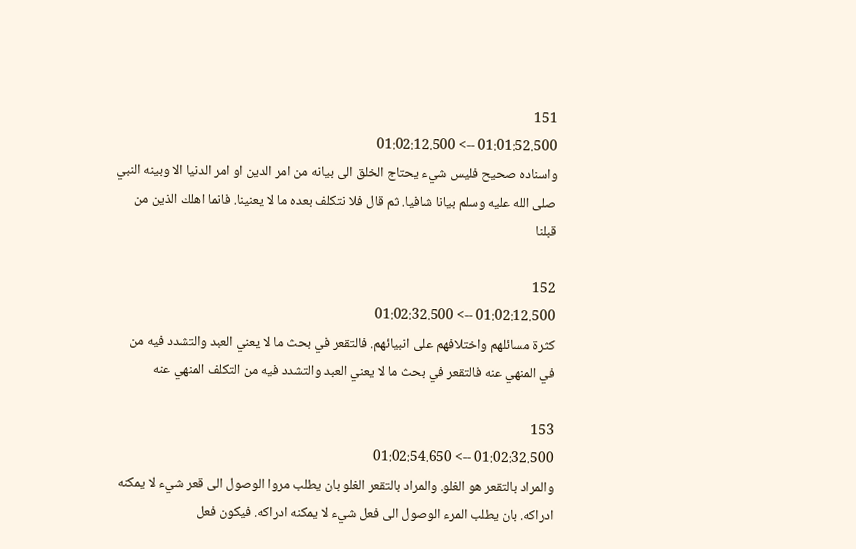151
01:01:52.500 --> 01:02:12.500
واسناده صحيح فليس شيء يحتاج الخلق الى بيانه من امر الدين او امر الدنيا الا وبينه النبي صلى الله عليه وسلم بيانا شافيا. ثم قال فلا نتكلف بعده ما لا يعنينا. فانما اهلك الذين من قبلنا

152
01:02:12.500 --> 01:02:32.500
كثرة مسائلهم واختلافهم على انبيائهم. فالتقعر في بحث ما لا يعني العبد والتشدد فيه من في المنهي عنه فالتقعر في بحث ما لا يعني العبد والتشدد فيه من التكلف المنهي عنه

153
01:02:32.500 --> 01:02:54.650
والمراد بالتقعر هو الغلو. والمراد بالتقعر الغلو بان يطلب مروا الوصول الى قعر شيء لا يمكنه ادراكه. بان يطلب المرء الوصول الى فعل شيء لا يمكنه ادراكه. فيكون فعل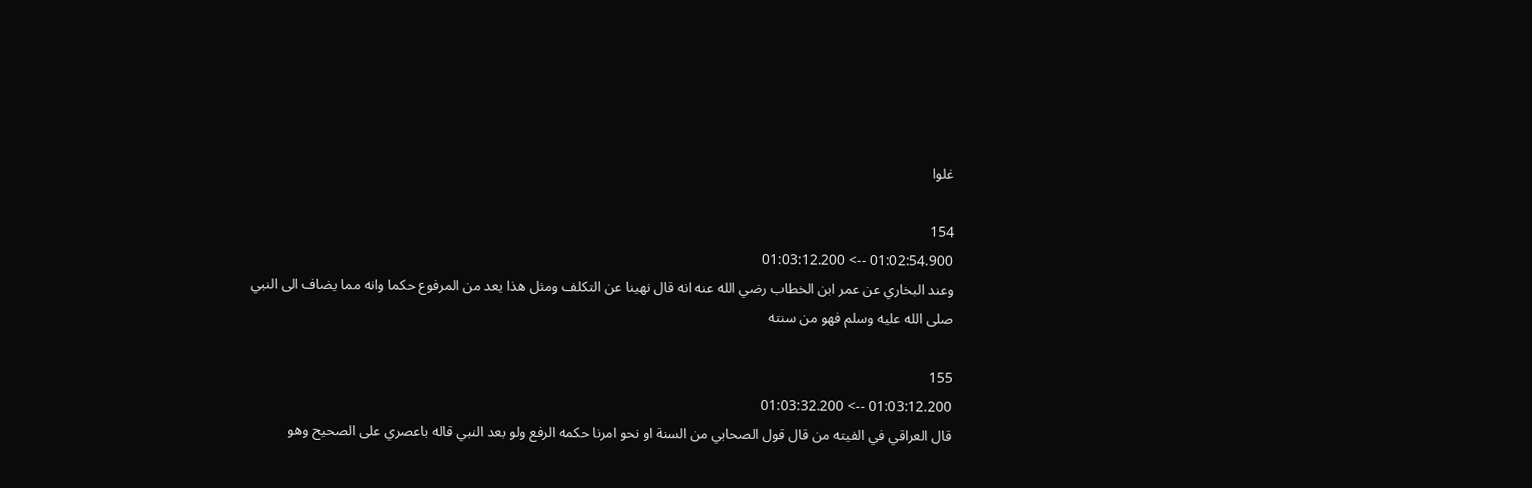غلوا

154
01:02:54.900 --> 01:03:12.200
وعند البخاري عن عمر ابن الخطاب رضي الله عنه انه قال نهينا عن التكلف ومثل هذا يعد من المرفوع حكما وانه مما يضاف الى النبي صلى الله عليه وسلم فهو من سنته

155
01:03:12.200 --> 01:03:32.200
قال العراقي في الفيته من قال قول الصحابي من السنة او نحو امرنا حكمه الرفع ولو بعد النبي قاله باعصري على الصحيح وهو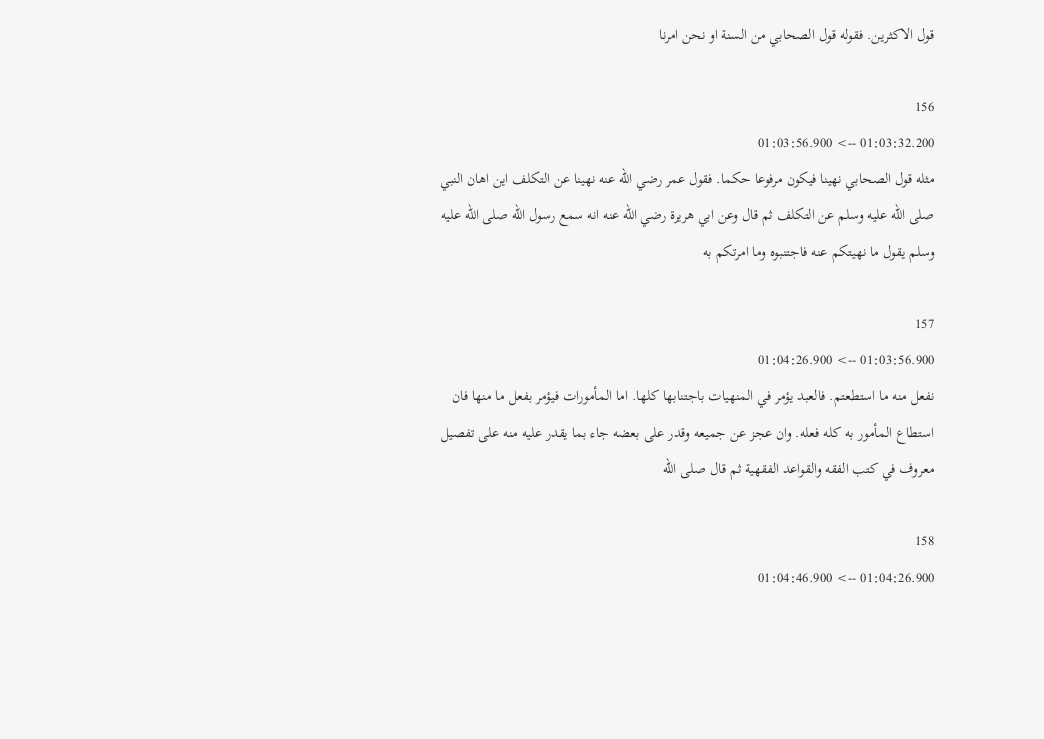قول الاكثرين. فقوله قول الصحابي من السنة او نحن امرنا

156
01:03:32.200 --> 01:03:56.900
مثله قول الصحابي نهينا فيكون مرفوعا حكما. فقول عمر رضي الله عنه نهينا عن التكلف اين اهان النبي صلى الله عليه وسلم عن التكلف ثم قال وعن ابي هريرة رضي الله عنه انه سمع رسول الله صلى الله عليه وسلم يقول ما نهيتكم عنه فاجتنبوه وما امرتكم به

157
01:03:56.900 --> 01:04:26.900
نفعل منه ما استطعتم. فالعبد يؤمر في المنهيات باجتنابها كلها. اما المأمورات فيؤمر بفعل ما منها فان استطاع المأمور به كله فعله. وان عجز عن جميعه وقدر على بعضه جاء بما يقدر عليه منه على تفصيل معروف في كتب الفقه والقواعد الفقهية ثم قال صلى الله

158
01:04:26.900 --> 01:04:46.900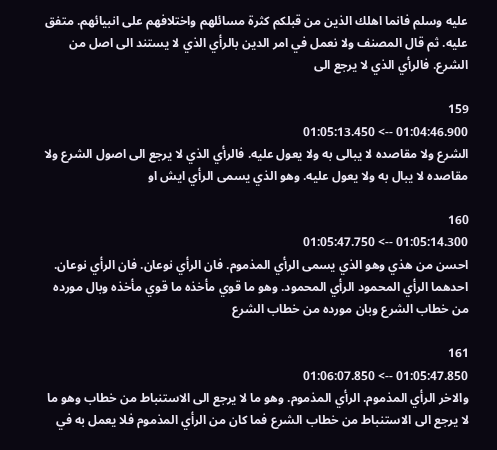عليه وسلم فانما اهلك الذين من قبلكم كثرة مسائلهم واختلافهم على انبيائهم. متفق عليه. ثم قال المصنف ولا نعمل في امر الدين بالرأي الذي لا يستند الى اصل من الشرع. فالرأي الذي لا يرجع الى

159
01:04:46.900 --> 01:05:13.450
الشرع ولا مقاصده لا يبالى به ولا يعول عليه. فالرأي الذي لا يرجع الى اصول الشرع ولا مقاصده لا يبال به ولا يعول عليه. وهو الذي يسمى الرأي ايش او

160
01:05:14.300 --> 01:05:47.750
احسن من هذي وهو الذي يسمى الرأي المذموم. فان الرأي نوعان. فان الرأي نوعان. احدهما الرأي المحمود الرأي المحمود. وهو ما قوي مأخذه ما قوي مأخذه وبال مورده من خطاب الشرع وبان مورده من خطاب الشرع

161
01:05:47.850 --> 01:06:07.850
والاخر الرأي المذموم. الرأي المذموم. وهو ما لا يرجع الى الاستنباط من خطاب وهو ما لا يرجع الى الاستنباط من خطاب الشرع فما كان من الرأي المذموم فلا يعمل به في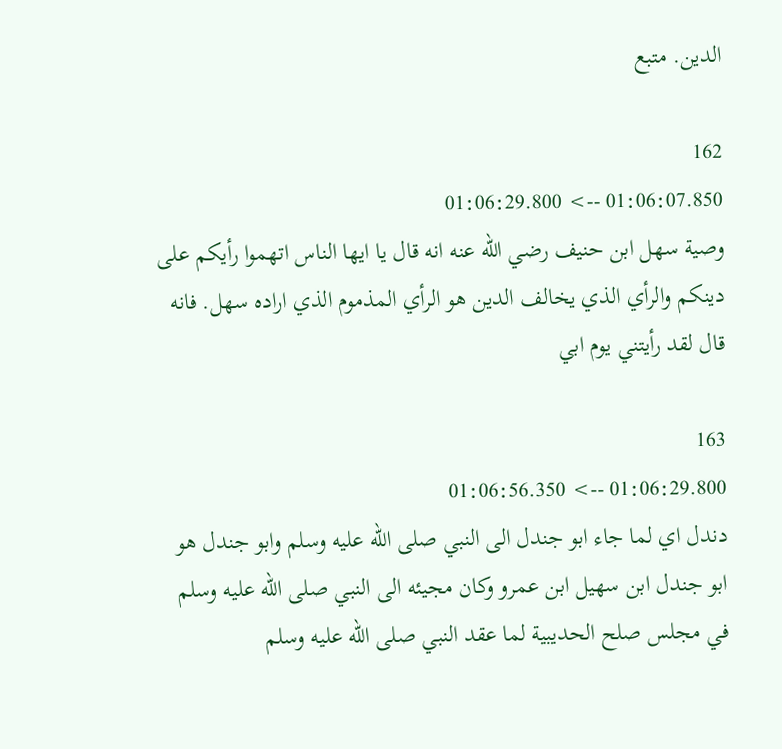الدين. متبع

162
01:06:07.850 --> 01:06:29.800
وصية سهل ابن حنيف رضي الله عنه انه قال يا ايها الناس اتهموا رأيكم على دينكم والرأي الذي يخالف الدين هو الرأي المذموم الذي اراده سهل. فانه قال لقد رأيتني يوم ابي

163
01:06:29.800 --> 01:06:56.350
دندل اي لما جاء ابو جندل الى النبي صلى الله عليه وسلم وابو جندل هو ابو جندل ابن سهيل ابن عمرو وكان مجيئه الى النبي صلى الله عليه وسلم في مجلس صلح الحديبية لما عقد النبي صلى الله عليه وسلم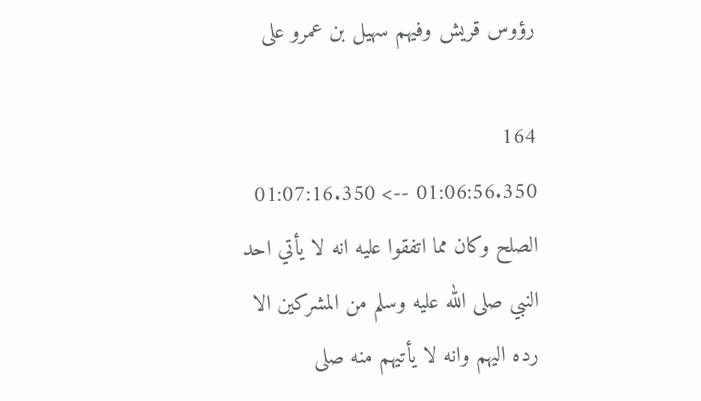رؤوس قريش وفيهم سهيل بن عمرو على

164
01:06:56.350 --> 01:07:16.350
الصلح وكان مما اتفقوا عليه انه لا يأتي احد النبي صلى الله عليه وسلم من المشركين الا رده اليهم وانه لا يأتيهم منه صلى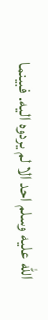الله عليه وسلم احد الا لم يردوه اليه. فبينما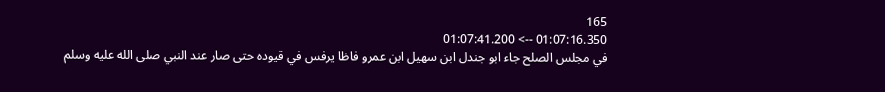165
01:07:16.350 --> 01:07:41.200
في مجلس الصلح جاء ابو جندل ابن سهيل ابن عمرو فاظا يرفس في قيوده حتى صار عند النبي صلى الله عليه وسلم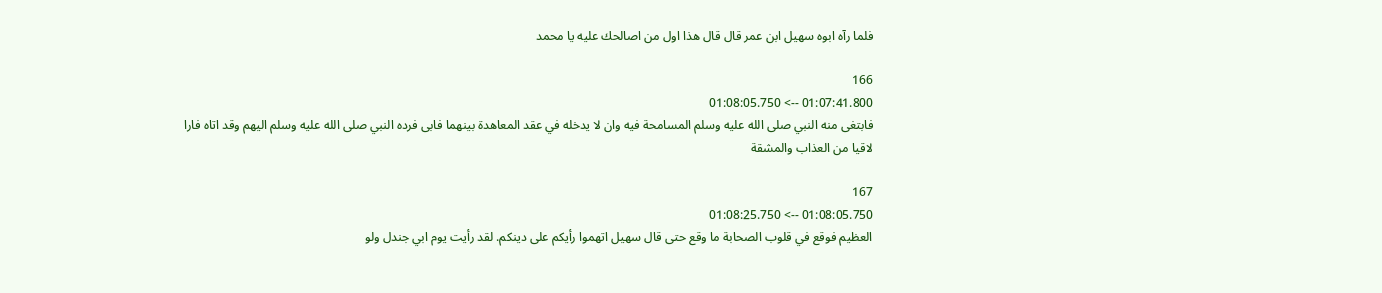فلما رآه ابوه سهيل ابن عمر قال قال هذا اول من اصالحك عليه يا محمد

166
01:07:41.800 --> 01:08:05.750
فابتغى منه النبي صلى الله عليه وسلم المسامحة فيه وان لا يدخله في عقد المعاهدة بينهما فابى فرده النبي صلى الله عليه وسلم اليهم وقد اتاه فارا لاقيا من العذاب والمشقة

167
01:08:05.750 --> 01:08:25.750
العظيم فوقع في قلوب الصحابة ما وقع حتى قال سهيل اتهموا رأيكم على دينكم. لقد رأيت يوم ابي جندل ولو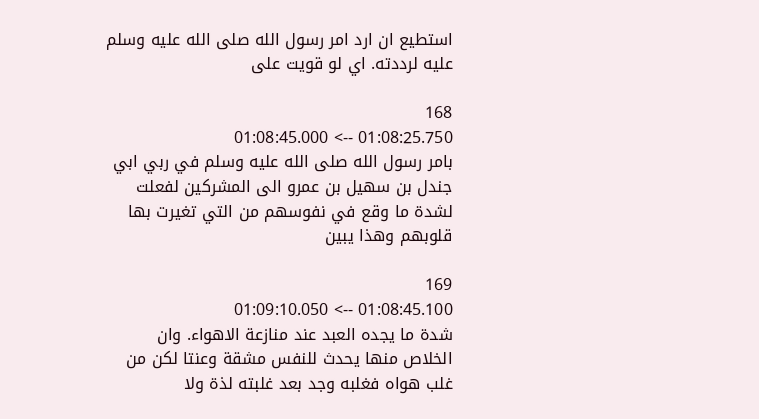استطيع ان ارد امر رسول الله صلى الله عليه وسلم عليه لرددته. اي لو قويت على

168
01:08:25.750 --> 01:08:45.000
بامر رسول الله صلى الله عليه وسلم في ربي ابي جندل بن سهيل بن عمرو الى المشركين لفعلت لشدة ما وقع في نفوسهم من التي تغيرت بها قلوبهم وهذا يبين

169
01:08:45.100 --> 01:09:10.050
شدة ما يجده العبد عند منازعة الاهواء. وان الخلاص منها يحدث للنفس مشقة وعنتا لكن من غلب هواه فغلبه وجد بعد غلبته لذة ولا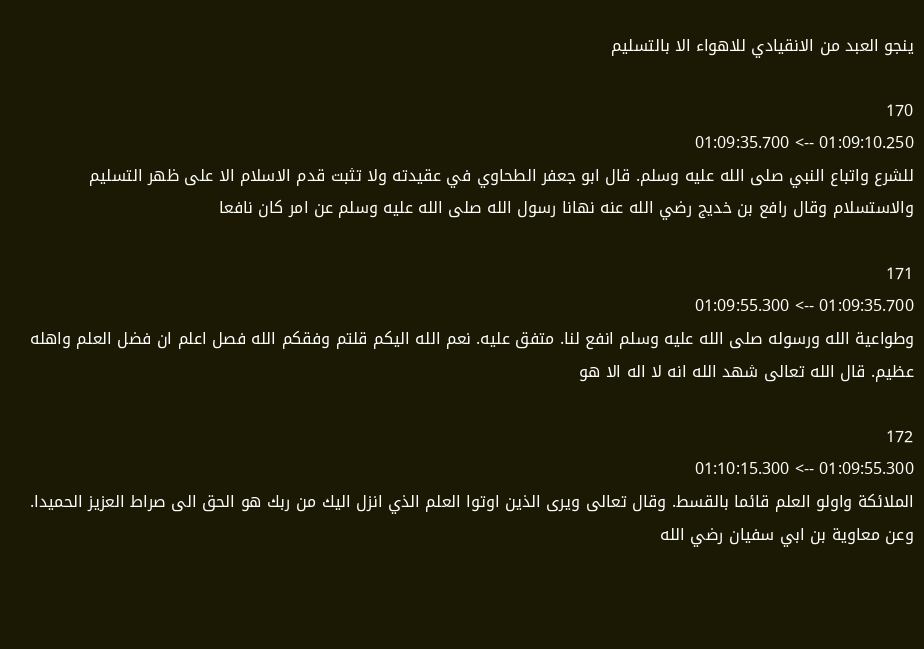ينجو العبد من الانقيادي للاهواء الا بالتسليم

170
01:09:10.250 --> 01:09:35.700
للشرع واتباع النبي صلى الله عليه وسلم. قال ابو جعفر الطحاوي في عقيدته ولا تثبت قدم الاسلام الا على ظهر التسليم والاستسلام وقال رافع بن خديج رضي الله عنه نهانا رسول الله صلى الله عليه وسلم عن امر كان نافعا

171
01:09:35.700 --> 01:09:55.300
وطواعية الله ورسوله صلى الله عليه وسلم انفع لنا. متفق عليه. نعم الله اليكم قلتم وفقكم الله فصل اعلم ان فضل العلم واهله عظيم. قال الله تعالى شهد الله انه لا اله الا هو

172
01:09:55.300 --> 01:10:15.300
الملائكة واولو العلم قائما بالقسط. وقال تعالى ويرى الذين اوتوا العلم الذي انزل اليك من ربك هو الحق الى صراط العزيز الحميدا. وعن معاوية بن ابي سفيان رضي الله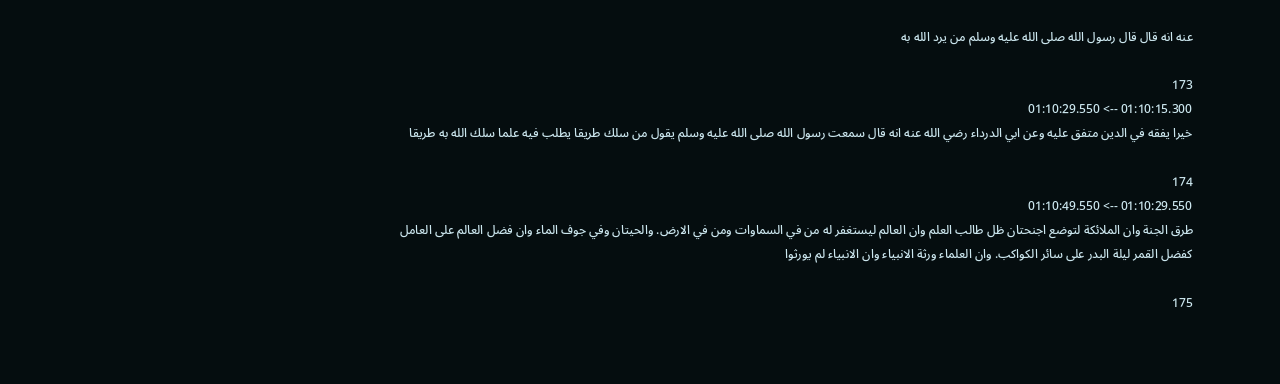عنه انه قال قال رسول الله صلى الله عليه وسلم من يرد الله به

173
01:10:15.300 --> 01:10:29.550
خيرا يفقه في الدين متفق عليه وعن ابي الدرداء رضي الله عنه انه قال سمعت رسول الله صلى الله عليه وسلم يقول من سلك طريقا يطلب فيه علما سلك الله به طريقا

174
01:10:29.550 --> 01:10:49.550
طرق الجنة وان الملائكة لتوضع اجنحتان ظل طالب العلم وان العالم ليستغفر له من في السماوات ومن في الارض. والحيتان وفي جوف الماء وان فضل العالم على العامل كفضل القمر ليلة البدر على سائر الكواكب. وان العلماء ورثة الانبياء وان الانبياء لم يورثوا

175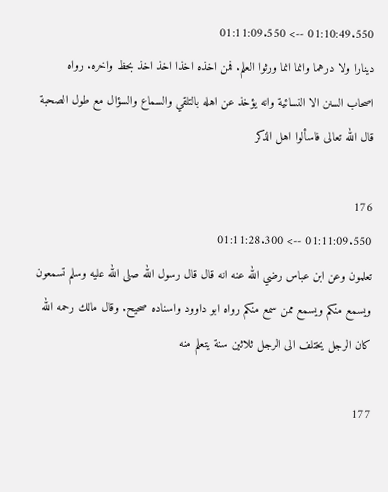01:10:49.550 --> 01:11:09.550
دينارا ولا درهما وانما انما ورثوا العلم. فمن اخذه اخذا اخذ اخذ بحظ واخره. رواه اصحاب السنن الا النسائية وانه يؤخذ عن اهله بالتلقي والسماع والسؤال مع طول الصحبة قال الله تعالى فاسألوا اهل الذكر

176
01:11:09.550 --> 01:11:28.300
تعلمون وعن ابن عباس رضي الله عنه انه قال قال رسول الله صلى الله عليه وسلم تسمعون ويسمع منكم ويسمع ممن سمع منكم رواه ابو داوود واسناده صحيح. وقال مالك رحمه الله كان الرجل يختلف الى الرجل ثلاثين سنة يتعلم منه

177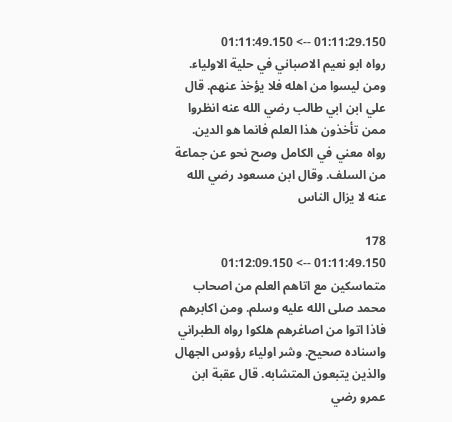01:11:29.150 --> 01:11:49.150
رواه ابو نعيم الاصباني في حلية الاولياء. ومن ليسوا من اهله فلا يؤخذ عنهم. قال علي ابن ابي طالب رضي الله عنه انظروا ممن تأخذون هذا العلم فانما هو الدين. رواه معني في الكامل وصح نحو عن جماعة من السلف. وقال ابن مسعود رضي الله عنه لا يزال الناس

178
01:11:49.150 --> 01:12:09.150
متماسكين مع اتاهم العلم من اصحاب محمد صلى الله عليه وسلم. ومن اكابرهم فاذا اتوا من اصاغرهم هلكوا رواه الطبراني واسناده صحيح. وشر اولياء رؤوس الجهال والذين يتبعون المتشابه. قال عقبة ابن عمرو رضي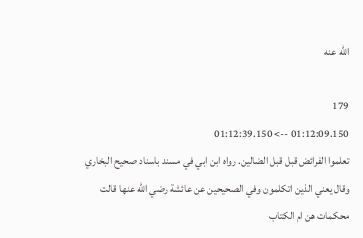الله عنه

179
01:12:09.150 --> 01:12:39.150
تعلموا الفرائض قبل قبل الضالين. رواه ابن ابي في مسند باسناد صحيح البخاري وقال يعني الذين اتكلمون وفي الصحيحين عن عائشة رضي الله عنها قالت محكمات هن ام الكتاب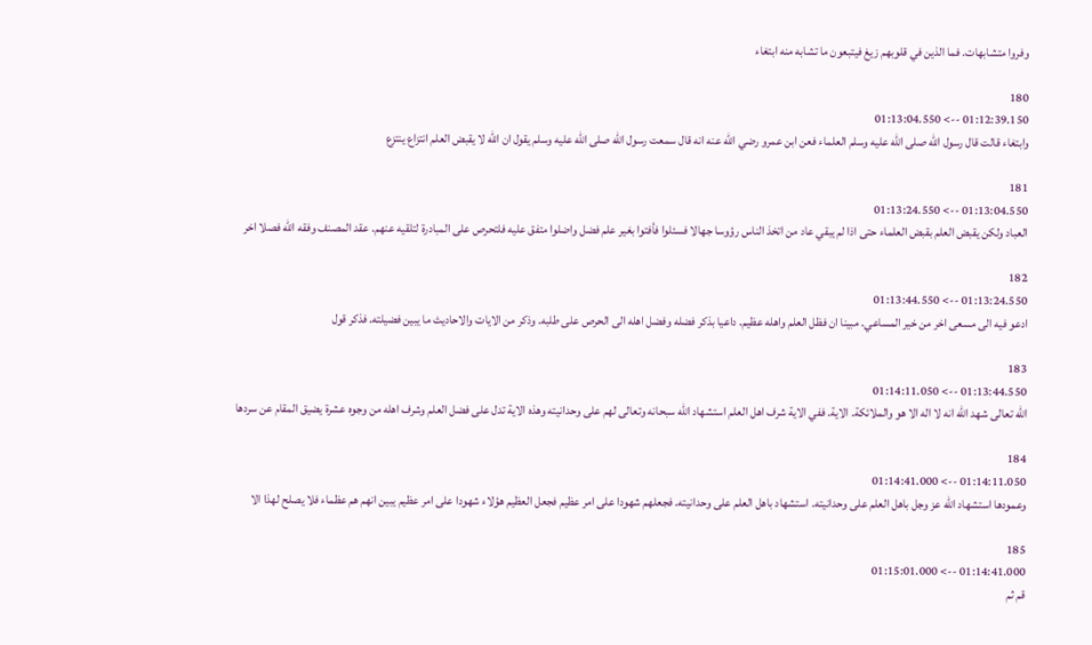وفروا متشابهات. فما الذين في قلوبهم زيغ فيتبعون ما تشابه منه ابتغاء

180
01:12:39.150 --> 01:13:04.550
وابتغاء قالت قال رسول الله صلى الله عليه وسلم العلماء فعن ابن عمرو رضي الله عنه انه قال سمعت رسول الله صلى الله عليه وسلم يقول ان الله لا يقبض العلم انتزاع ينتزع

181
01:13:04.550 --> 01:13:24.550
العباد ولكن يقبض العلم بقبض العلماء حتى اذا لم يبقي عاد من اتخذ الناس رؤوسا جهالا فسئلوا فأفتوا بغير علم فضل واضلوا متفق عليه فلتحرص على المبادرة لتلقيه عنهم. عقد المصنف وفقه الله فصلا اخر

182
01:13:24.550 --> 01:13:44.550
ادعو فيه الى مسعى اخر من خير المساعي. مبينا ان فظل العلم واهله عظيم. داعيا بذكر فضله وفضل اهله الى الحرص على طلبه. وذكر من الايات والاحاديث ما يبين فضيلته. فذكر قول

183
01:13:44.550 --> 01:14:11.050
الله تعالى شهد الله انه لا اله الا هو والملائكة. الاية. ففي الاية شرف اهل العلم استشهاد الله سبحانه وتعالى لهم على وحدانيته وهذه الاية تدل على فضل العلم وشرف اهله من وجوه عشرة يضيق المقام عن سردها

184
01:14:11.050 --> 01:14:41.000
وعمودها استشهاد الله عز وجل باهل العلم على وحدانيته. استشهاد باهل العلم على وحدانيته. فجعلهم شهودا على امر عظيم فجعل العظيم هؤلاء شهودا على امر عظيم يبين انهم هم عظماء فلا يصلح لهذا الا

185
01:14:41.000 --> 01:15:01.000
قم ثم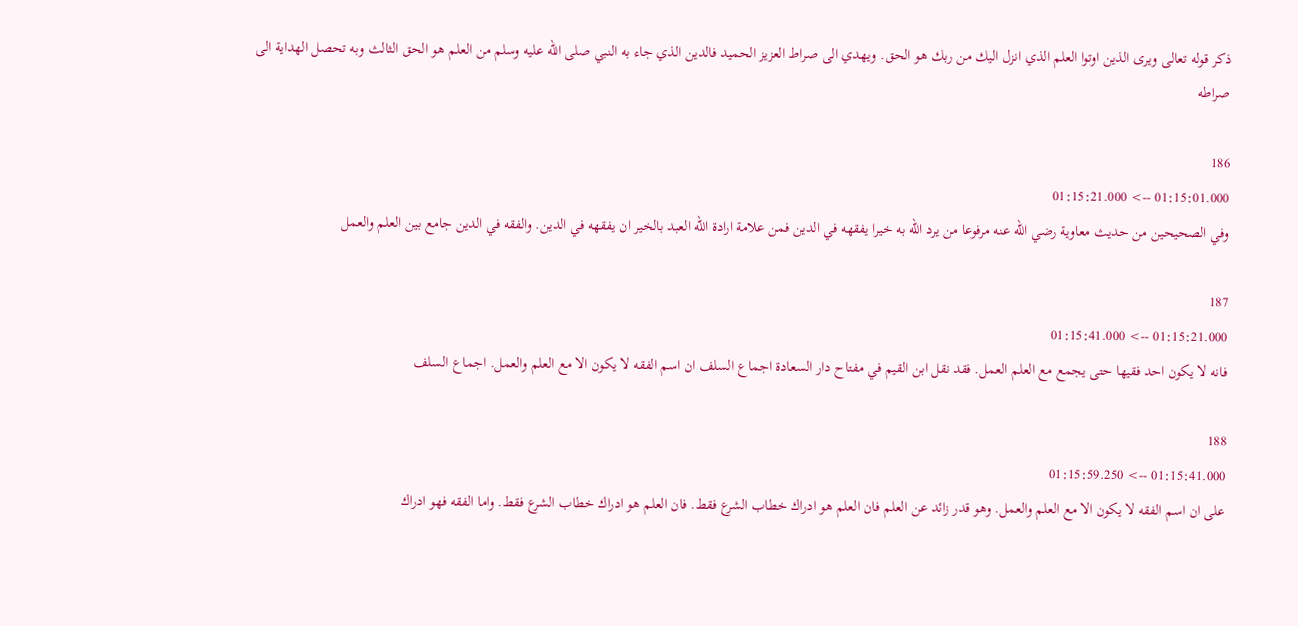ذكر قوله تعالى ويرى الذين اوتوا العلم الذي انزل اليك من ربك هو الحق. ويهدي الى صراط العزيز الحميد فالدين الذي جاء به النبي صلى الله عليه وسلم من العلم هو الحق الثالث وبه تحصل الهداية الى صراطه

186
01:15:01.000 --> 01:15:21.000
وفي الصحيحين من حديث معاوية رضي الله عنه مرفوعا من يرد الله به خيرا يفقهه في الدين فمن علامة ارادة الله العبد بالخير ان يفقهه في الدين. والفقه في الدين جامع بين العلم والعمل

187
01:15:21.000 --> 01:15:41.000
فانه لا يكون احد فقيها حتى يجمع مع العلم العمل. فقد نقل ابن القيم في مفتاح دار السعادة اجماع السلف ان اسم الفقه لا يكون الا مع العلم والعمل. اجماع السلف

188
01:15:41.000 --> 01:15:59.250
على ان اسم الفقه لا يكون الا مع العلم والعمل. وهو قدر زائد عن العلم فان العلم هو ادراك خطاب الشرع فقط. فان العلم هو ادراك خطاب الشرع فقط. واما الفقه فهو ادراك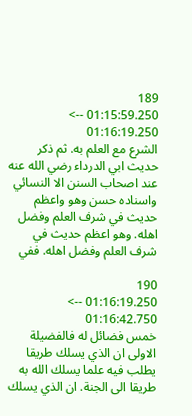189
01:15:59.250 --> 01:16:19.250
الشرع مع العلم به. ثم ذكر حديث ابي الدرداء رضي الله عنه عند اصحاب السنن الا النسائي واسناده حسن وهو واعظم حديث في شرف العلم وفضل اهله. وهو اعظم حديث في شرف العلم وفضل اهله. ففي

190
01:16:19.250 --> 01:16:42.750
خمس فضائل له فالفضيلة الاولى ان الذي يسلك طريقا يطلب فيه علما يسلك الله به طريقا الى الجنة. ان الذي يسلك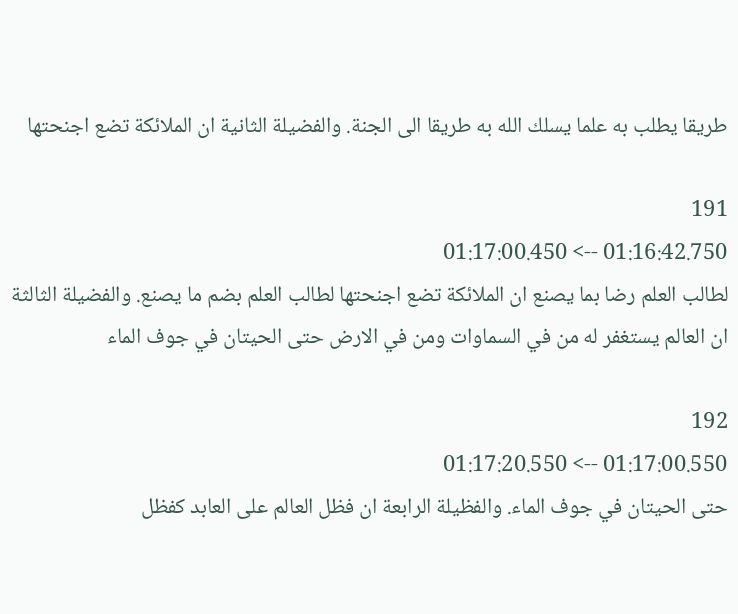طريقا يطلب به علما يسلك الله به طريقا الى الجنة. والفضيلة الثانية ان الملائكة تضع اجنحتها

191
01:16:42.750 --> 01:17:00.450
لطالب العلم رضا بما يصنع ان الملائكة تضع اجنحتها لطالب العلم بضم ما يصنع. والفضيلة الثالثة ان العالم يستغفر له من في السماوات ومن في الارض حتى الحيتان في جوف الماء

192
01:17:00.550 --> 01:17:20.550
حتى الحيتان في جوف الماء. والفظيلة الرابعة ان فظل العالم على العابد كفظل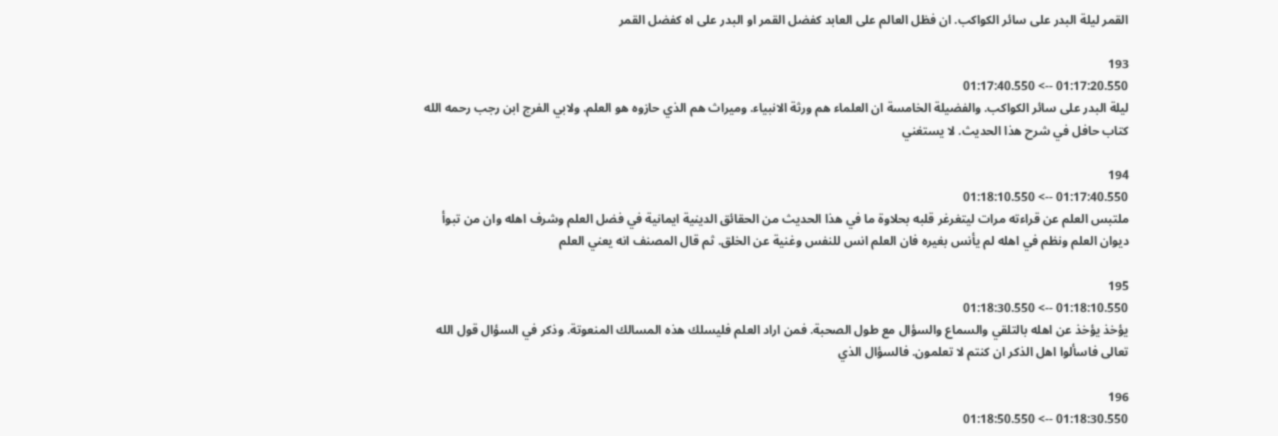القمر ليلة البدر على سائر الكواكب. ان فظل العالم على العابد كفضل القمر او البدر على اه كفضل القمر

193
01:17:20.550 --> 01:17:40.550
ليلة البدر على سائر الكواكب. والفضيلة الخامسة ان العلماء هم ورثة الانبياء. وميراث هم الذي حازوه هو العلم. ولابي الفرج ابن رجب رحمه الله كتاب حافل في شرح هذا الحديث. لا يستغني

194
01:17:40.550 --> 01:18:10.550
ملتبس العلم عن قراءته مرات ليتغرغر قلبه بحلاوة ما في هذا الحديث من الحقائق الدينية ايمانية في فضل العلم وشرف اهله وان من تبوأ ديوان العلم ونظم في اهله لم يأنس بغيره فان العلم انس للنفس وغنية عن الخلق. ثم قال المصنف انه يعني العلم

195
01:18:10.550 --> 01:18:30.550
يؤخذ يؤخذ عن اهله بالتلقي والسماع والسؤال مع طول الصحبة. فمن اراد العلم فليسلك هذه المسالك المنعوتة. وذكر في السؤال قول الله تعالى فاسألوا اهل الذكر ان كنتم لا تعلمون. فالسؤال الذي

196
01:18:30.550 --> 01:18:50.550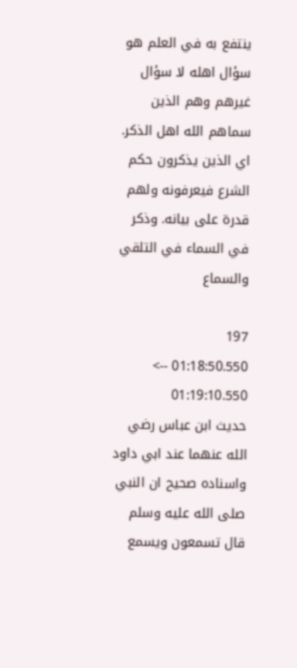ينتفع به في العلم هو سؤال اهله لا سؤال غيرهم وهم الذين سماهم الله اهل الذكر. اي الذين يذكرون حكم الشرع فيعرفونه ولهم قدرة على بيانه. وذكر في السماء في التلقي والسماع

197
01:18:50.550 --> 01:19:10.550
حديث ابن عباس رضي الله عنهما عند ابي داود واسناده صحيح ان النبي صلى الله عليه وسلم قال تسمعون ويسمع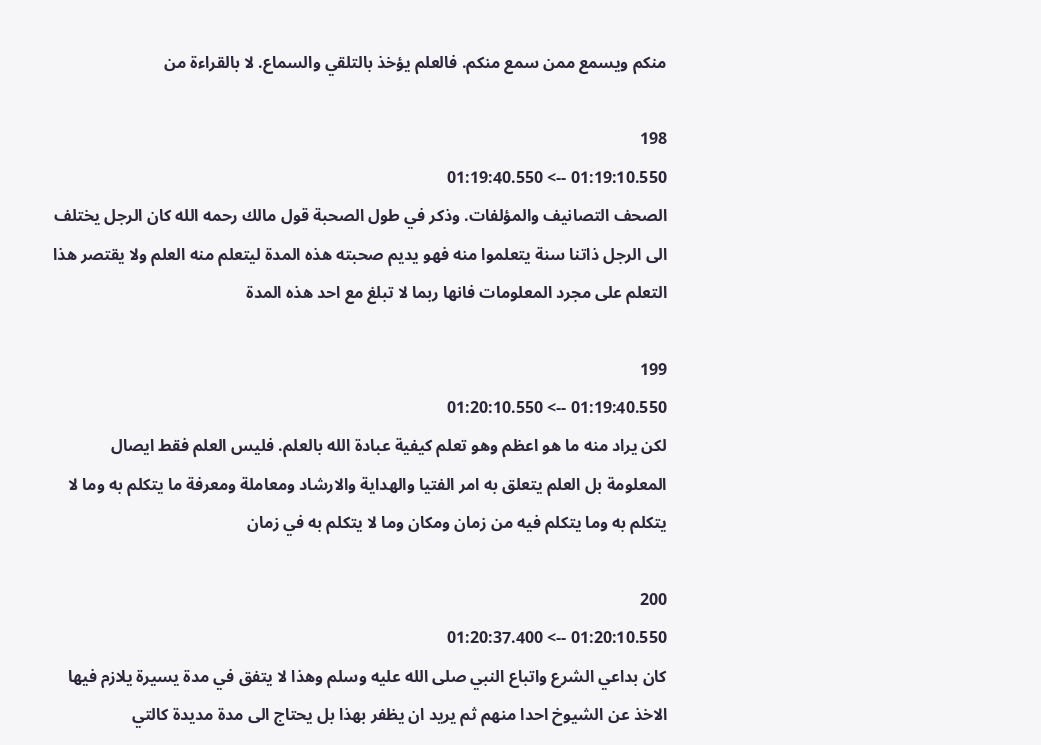منكم ويسمع ممن سمع منكم. فالعلم يؤخذ بالتلقي والسماع. لا بالقراءة من

198
01:19:10.550 --> 01:19:40.550
الصحف التصانيف والمؤلفات. وذكر في طول الصحبة قول مالك رحمه الله كان الرجل يختلف الى الرجل ذاتنا سنة يتعلموا منه فهو يديم صحبته هذه المدة ليتعلم منه العلم ولا يقتصر هذا التعلم على مجرد المعلومات فانها ربما لا تبلغ مع احد هذه المدة

199
01:19:40.550 --> 01:20:10.550
لكن يراد منه ما هو اعظم وهو تعلم كيفية عبادة الله بالعلم. فليس العلم فقط ايصال المعلومة بل العلم يتعلق به امر الفتيا والهداية والارشاد ومعاملة ومعرفة ما يتكلم به وما لا يتكلم به وما يتكلم فيه من زمان ومكان وما لا يتكلم به في زمان

200
01:20:10.550 --> 01:20:37.400
كان بداعي الشرع واتباع النبي صلى الله عليه وسلم وهذا لا يتفق في مدة يسيرة يلازم فيها الاخذ عن الشيوخ احدا منهم ثم يريد ان يظفر بهذا بل يحتاج الى مدة مديدة كالتي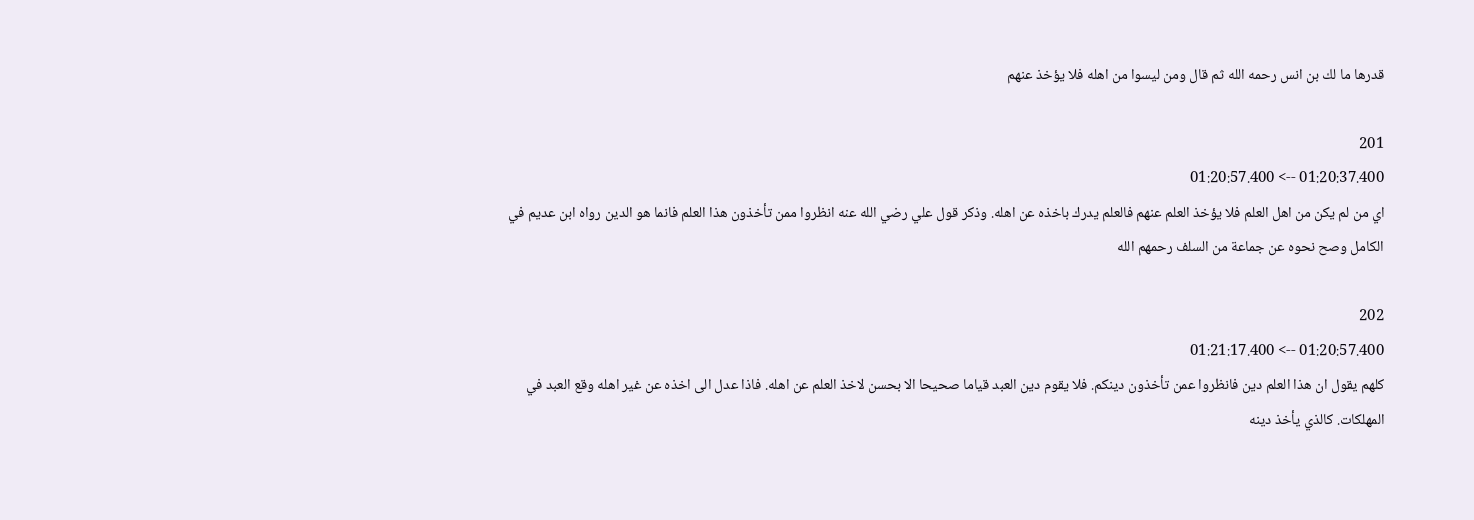قدرها ما لك بن انس رحمه الله ثم قال ومن ليسوا من اهله فلا يؤخذ عنهم

201
01:20:37.400 --> 01:20:57.400
اي من لم يكن من اهل العلم فلا يؤخذ العلم عنهم فالعلم يدرك باخذه عن اهله. وذكر قول علي رضي الله عنه انظروا ممن تأخذون هذا العلم فانما هو الدين رواه ابن عديم في الكامل وصح نحوه عن جماعة من السلف رحمهم الله

202
01:20:57.400 --> 01:21:17.400
كلهم يقول ان هذا العلم دين فانظروا عمن تأخذون دينكم. فلا يقوم دين العبد قياما صحيحا الا بحسن لاخذ العلم عن اهله. فاذا عدل الى اخذه عن غير اهله وقع العبد في المهلكات. كالذي يأخذ دينه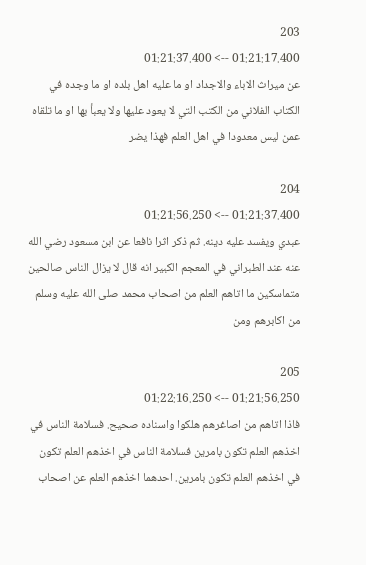203
01:21:17.400 --> 01:21:37.400
عن ميراث الاباء والاجداد او ما عليه اهل بلده او ما وجده في الكتاب الفلاني من الكتب التي لا يعود عليها ولا يعبأ بها او ما تلقاه عمن ليس معدودا في اهل العلم فهذا يضر

204
01:21:37.400 --> 01:21:56.250
عبدي ويفسد عليه دينه. ثم ذكر اثرا نافعا عن ابن مسعود رضي الله عنه عند الطبراني في المعجم الكبير انه قال لا يزال الناس صالحين متماسكين ما اتاهم العلم من اصحاب محمد صلى الله عليه وسلم من اكابرهم ومن

205
01:21:56.250 --> 01:22:16.250
فاذا اتاهم من اصاغرهم هلكوا واسناده صحيح. فسلامة الناس في اخذهم العلم تكون بامرين فسلامة الناس في اخذهم العلم تكون في اخذهم العلم تكون بامرين. احدهما اخذهم العلم عن اصحاب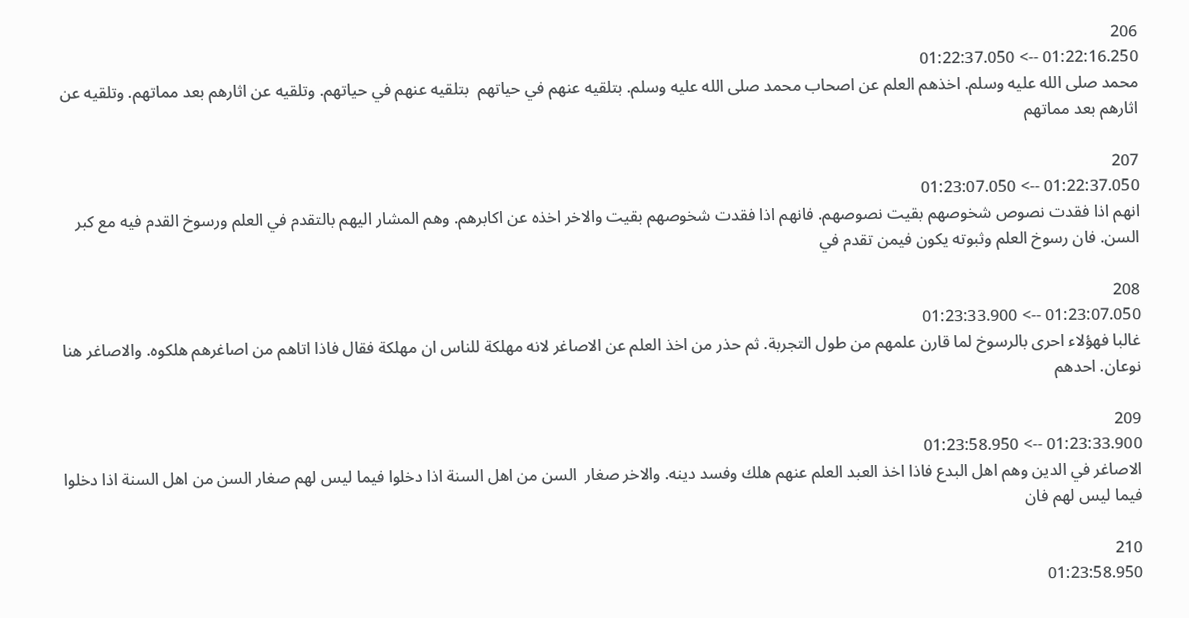206
01:22:16.250 --> 01:22:37.050
محمد صلى الله عليه وسلم. اخذهم العلم عن اصحاب محمد صلى الله عليه وسلم. بتلقيه عنهم في حياتهم  بتلقيه عنهم في حياتهم. وتلقيه عن اثارهم بعد مماتهم. وتلقيه عن اثارهم بعد مماتهم

207
01:22:37.050 --> 01:23:07.050
انهم اذا فقدت نصوص شخوصهم بقيت نصوصهم. فانهم اذا فقدت شخوصهم بقيت والاخر اخذه عن اكابرهم. وهم المشار اليهم بالتقدم في العلم ورسوخ القدم فيه مع كبر السن. فان رسوخ العلم وثبوته يكون فيمن تقدم في

208
01:23:07.050 --> 01:23:33.900
غالبا فهؤلاء احرى بالرسوخ لما قارن علمهم من طول التجربة. ثم حذر من اخذ العلم عن الاصاغر لانه مهلكة للناس ان مهلكة فقال فاذا اتاهم من اصاغرهم هلكوه. والاصاغر هنا نوعان. احدهم

209
01:23:33.900 --> 01:23:58.950
الاصاغر في الدين وهم اهل البدع فاذا اخذ العبد العلم عنهم هلك وفسد دينه. والاخر صغار  السن من اهل السنة اذا دخلوا فيما ليس لهم صغار السن من اهل السنة اذا دخلوا فيما ليس لهم فان

210
01:23:58.950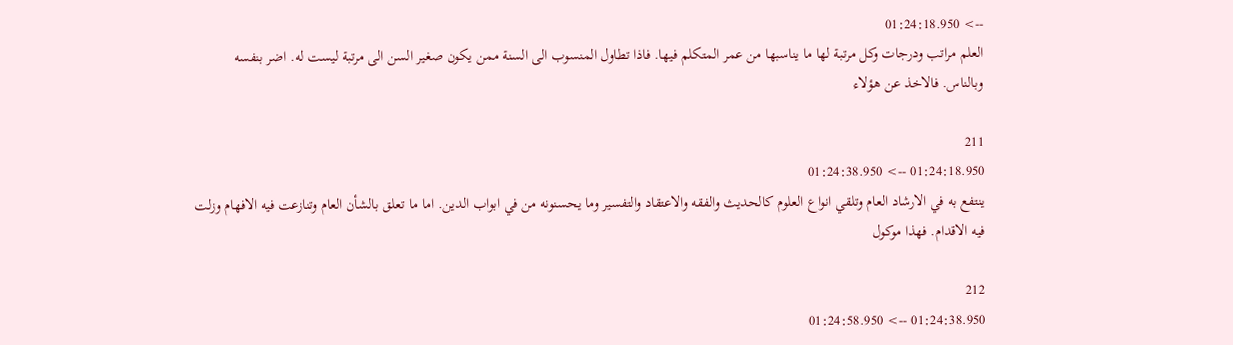--> 01:24:18.950
العلم مراتب ودرجات وكل مرتبة لها ما يناسبها من عمر المتكلم فيها. فاذا تطاول المنسوب الى السنة ممن يكون صغير السن الى مرتبة ليست له. اضر بنفسه وبالناس. فالاخذ عن هؤلاء

211
01:24:18.950 --> 01:24:38.950
ينتفع به في الارشاد العام وتلقي انواع العلوم كالحديث والفقه والاعتقاد والتفسير وما يحسنونه من في ابواب الدين. اما ما تعلق بالشأن العام وتنازعت فيه الافهام وزلت فيه الاقدام. فهذا موكول

212
01:24:38.950 --> 01:24:58.950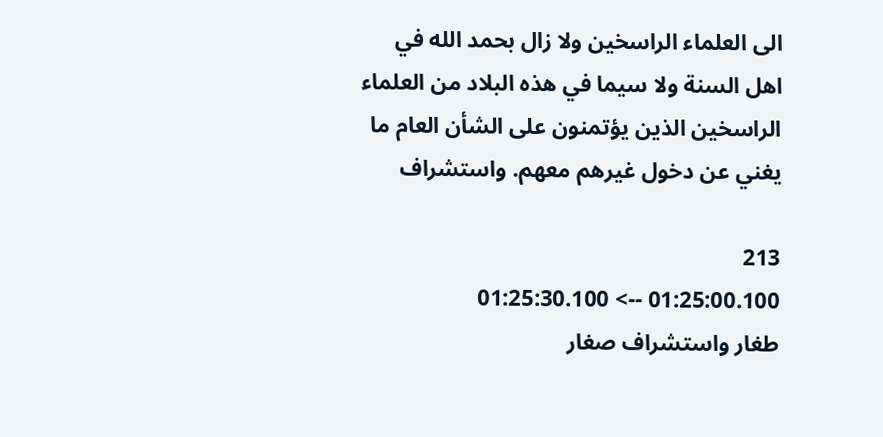الى العلماء الراسخين ولا زال بحمد الله في اهل السنة ولا سيما في هذه البلاد من العلماء الراسخين الذين يؤتمنون على الشأن العام ما يغني عن دخول غيرهم معهم. واستشراف

213
01:25:00.100 --> 01:25:30.100
طغار واستشراف صغار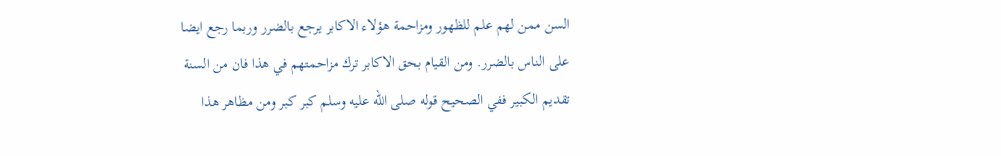السن ممن لهم علم للظهور ومزاحمة هؤلاء الاكابر يرجع بالضرر وربما رجع ايضا على الناس بالضرر. ومن القيام بحق الاكابر ترك مزاحمتهم في هذا فان من السنة تقديم الكبير ففي الصحيح قوله صلى الله عليه وسلم كبر كبر ومن مظاهر هذا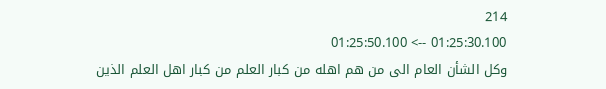214
01:25:30.100 --> 01:25:50.100
وكل الشأن العام الى من هم اهله من كبار العلم من كبار اهل العلم الذين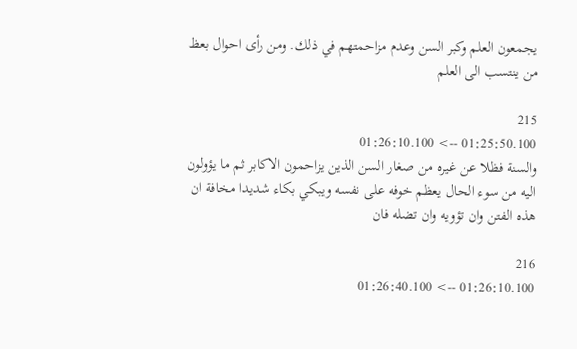يجمعون العلم وكبر السن وعدم مزاحمتهم في ذلك. ومن رأى احوال بعظ من ينتسب الى العلم

215
01:25:50.100 --> 01:26:10.100
والسنة فظلا عن غيره من صغار السن الذين يزاحمون الاكابر ثم ما يؤولون اليه من سوء الحال يعظم خوفه على نفسه ويبكي بكاء شديدا مخافة ان هذه الفتن وان تؤويه وان تضله فان

216
01:26:10.100 --> 01:26:40.100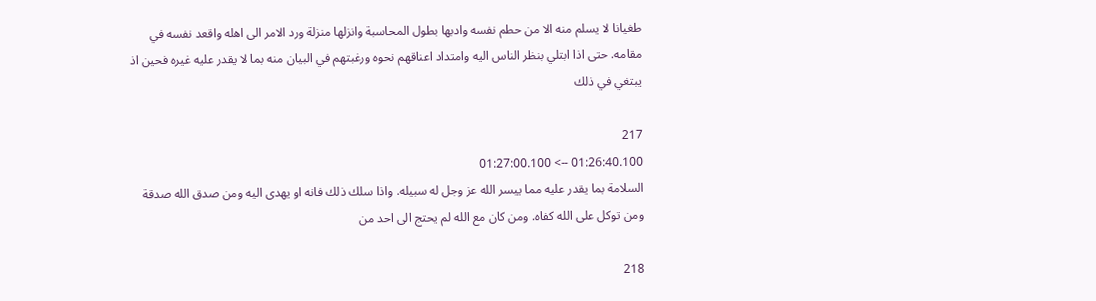طغيانا لا يسلم منه الا من حطم نفسه وادبها بطول المحاسبة وانزلها منزلة ورد الامر الى اهله واقعد نفسه في مقامه. حتى اذا ابتلي بنظر الناس اليه وامتداد اعناقهم نحوه ورغبتهم في البيان منه بما لا يقدر عليه غيره فحين اذ يبتغي في ذلك

217
01:26:40.100 --> 01:27:00.100
السلامة بما يقدر عليه مما ييسر الله عز وجل له سبيله. واذا سلك ذلك فانه او يهدى اليه ومن صدق الله صدقة ومن توكل على الله كفاه. ومن كان مع الله لم يحتج الى احد من

218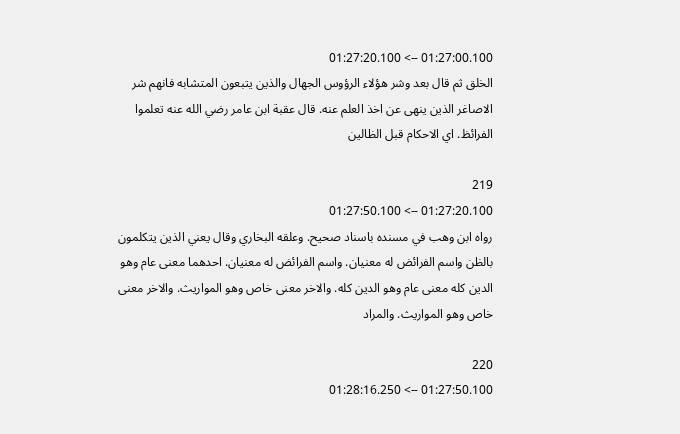01:27:00.100 --> 01:27:20.100
الخلق ثم قال بعد وشر هؤلاء الرؤوس الجهال والذين يتبعون المتشابه فانهم شر الاصاغر الذين ينهى عن اخذ العلم عنه. قال عقبة ابن عامر رضي الله عنه تعلموا الفرائظ. اي الاحكام قبل الظالين

219
01:27:20.100 --> 01:27:50.100
رواه ابن وهب في مسنده باسناد صحيح. وعلقه البخاري وقال يعني الذين يتكلمون بالظن واسم الفرائض له معنيان. واسم الفرائض له معنيان. احدهما معنى عام وهو الدين كله معنى عام وهو الدين كله. والاخر معنى خاص وهو المواريث. والاخر معنى خاص وهو المواريث. والمراد

220
01:27:50.100 --> 01:28:16.250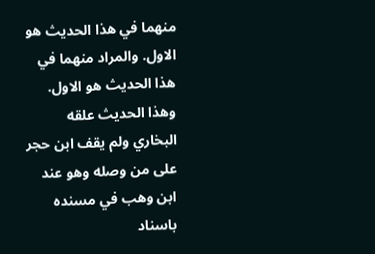منهما في هذا الحديث هو الاول. والمراد منهما في هذا الحديث هو الاول. وهذا الحديث علقه البخاري ولم يقف ابن حجر على من وصله وهو عند ابن وهب في مسنده باسناد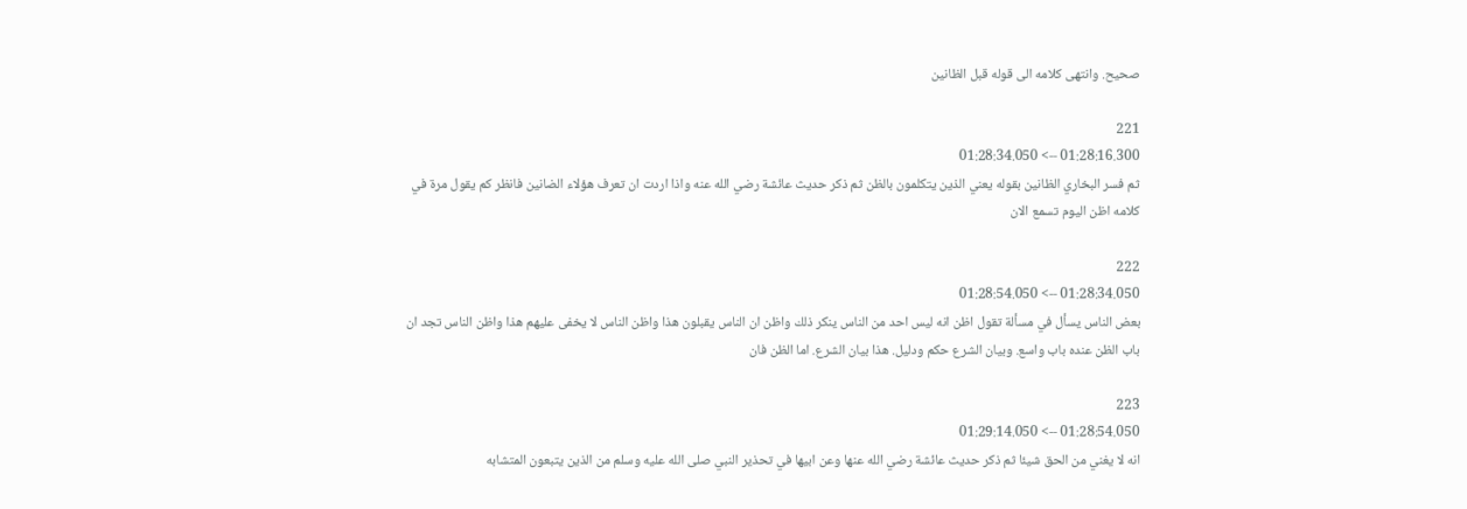صحيح. وانتهى كلامه الى قوله قبل الظانين

221
01:28:16.300 --> 01:28:34.050
ثم فسر البخاري الظانين بقوله يعني الذين يتكلمون بالظن ثم ذكر حديث عائشة رضي الله عنه واذا اردت ان تعرف هؤلاء الضانين فانظر كم يقول مرة في كلامه اظن اليوم تسمع الان

222
01:28:34.050 --> 01:28:54.050
بعض الناس يسأل في مسألة تقول اظن انه ليس احد من الناس ينكر ذلك واظن ان الناس يقبلون هذا واظن الناس لا يخفى عليهم هذا واظن الناس تجد ان باب الظن عنده باب واسع. وبيان الشرع حكم ودليل. هذا بيان الشرع. اما الظن فان

223
01:28:54.050 --> 01:29:14.050
انه لا يغني من الحق شيئا ثم ذكر حديث عائشة رضي الله عنها وعن ابيها في تحذير النبي صلى الله عليه وسلم من الذين يتبعون المتشابه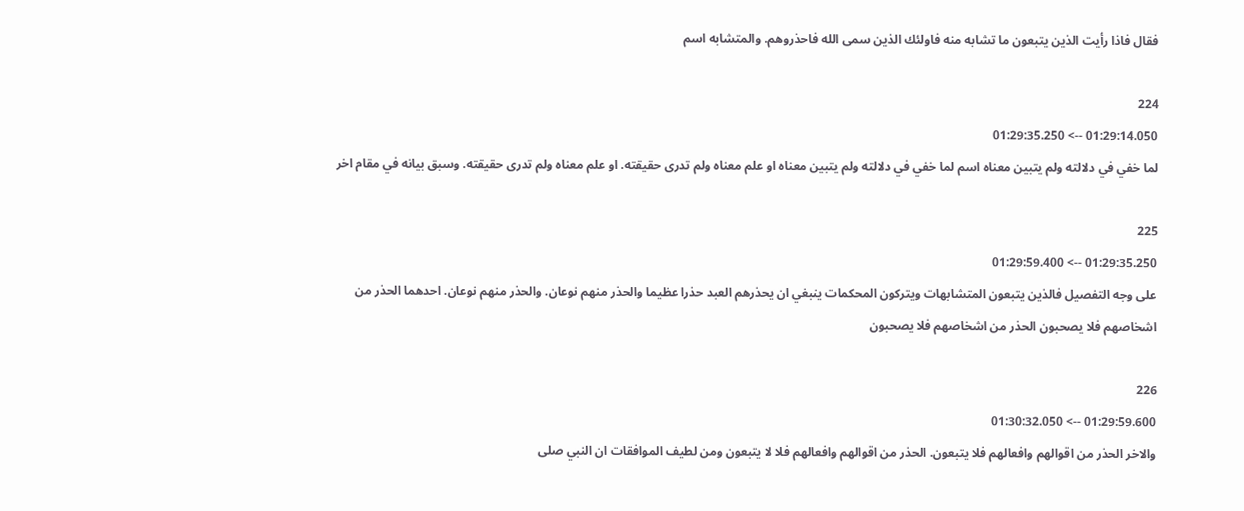فقال فاذا رأيت الذين يتبعون ما تشابه منه فاولئك الذين سمى الله فاحذروهم. والمتشابه اسم

224
01:29:14.050 --> 01:29:35.250
لما خفي في دلالته ولم يتبين معناه اسم لما خفي في دلالته ولم يتبين معناه او علم معناه ولم تدرى حقيقته. او علم معناه ولم تدرى حقيقته. وسبق بيانه في مقام اخر

225
01:29:35.250 --> 01:29:59.400
على وجه التفصيل فالذين يتبعون المتشابهات ويتركون المحكمات ينبغي ان يحذرهم العبد حذرا عظيما والحذر منهم نوعان. والحذر منهم نوعان. احدهما الحذر من اشخاصهم فلا يصحبون الحذر من اشخاصهم فلا يصحبون

226
01:29:59.600 --> 01:30:32.050
والاخر الحذر من اقوالهم وافعالهم فلا يتبعون. الحذر من اقوالهم وافعالهم فلا لا يتبعون ومن لطيف الموافقات ان النبي صلى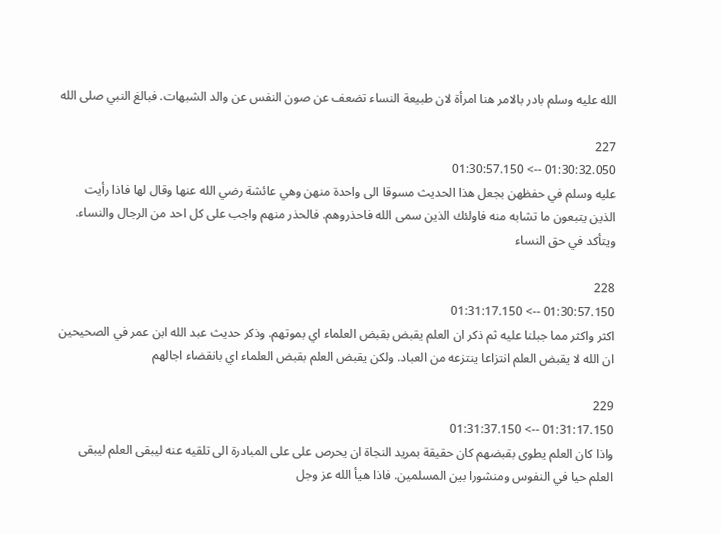الله عليه وسلم بادر بالامر هنا امرأة لان طبيعة النساء تضعف عن صون النفس عن والد الشبهات. فبالغ النبي صلى الله

227
01:30:32.050 --> 01:30:57.150
عليه وسلم في حفظهن بجعل هذا الحديث مسوقا الى واحدة منهن وهي عائشة رضي الله عنها وقال لها فاذا رأيت الذين يتبعون ما تشابه منه فاولئك الذين سمى الله فاحذروهم. فالحذر منهم واجب على كل احد من الرجال والنساء. ويتأكد في حق النساء

228
01:30:57.150 --> 01:31:17.150
اكثر واكثر مما جبلنا عليه ثم ذكر ان العلم يقبض بقبض العلماء اي بموتهم. وذكر حديث عبد الله ابن عمر في الصحيحين ان الله لا يقبض العلم انتزاعا ينتزعه من العباد. ولكن يقبض العلم بقبض العلماء اي بانقضاء اجالهم

229
01:31:17.150 --> 01:31:37.150
واذا كان العلم يطوى بقبضهم كان حقيقة بمريد النجاة ان يحرص على على المبادرة الى تلقيه عنه ليبقى العلم ليبقى العلم حيا في النفوس ومنشورا بين المسلمين. فاذا هيأ الله عز وجل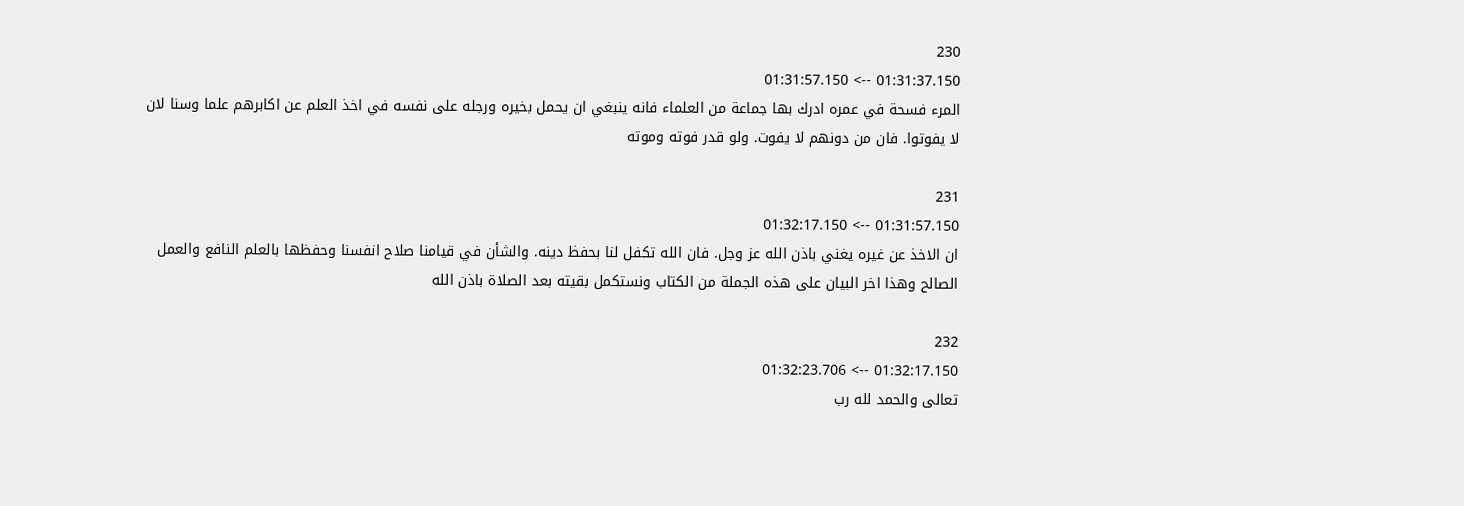230
01:31:37.150 --> 01:31:57.150
المرء فسحة في عمره ادرك بها جماعة من العلماء فانه ينبغي ان يحمل بخيره ورجله على نفسه في اخذ العلم عن اكابرهم علما وسنا لان لا يفوتوا. فان من دونهم لا يفوت. ولو قدر فوته وموته

231
01:31:57.150 --> 01:32:17.150
ان الاخذ عن غيره يغني باذن الله عز وجل. فان الله تكفل لنا بحفظ دينه. والشأن في قيامنا صلاح انفسنا وحفظها بالعلم النافع والعمل الصالح وهذا اخر البيان على هذه الجملة من الكتاب ونستكمل بقيته بعد الصلاة باذن الله

232
01:32:17.150 --> 01:32:23.706
تعالى والحمد لله رب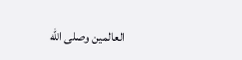العالمين وصلى الله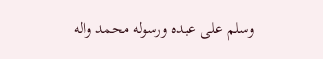وسلم على عبده ورسوله محمد واله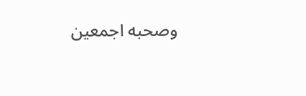وصحبه اجمعين